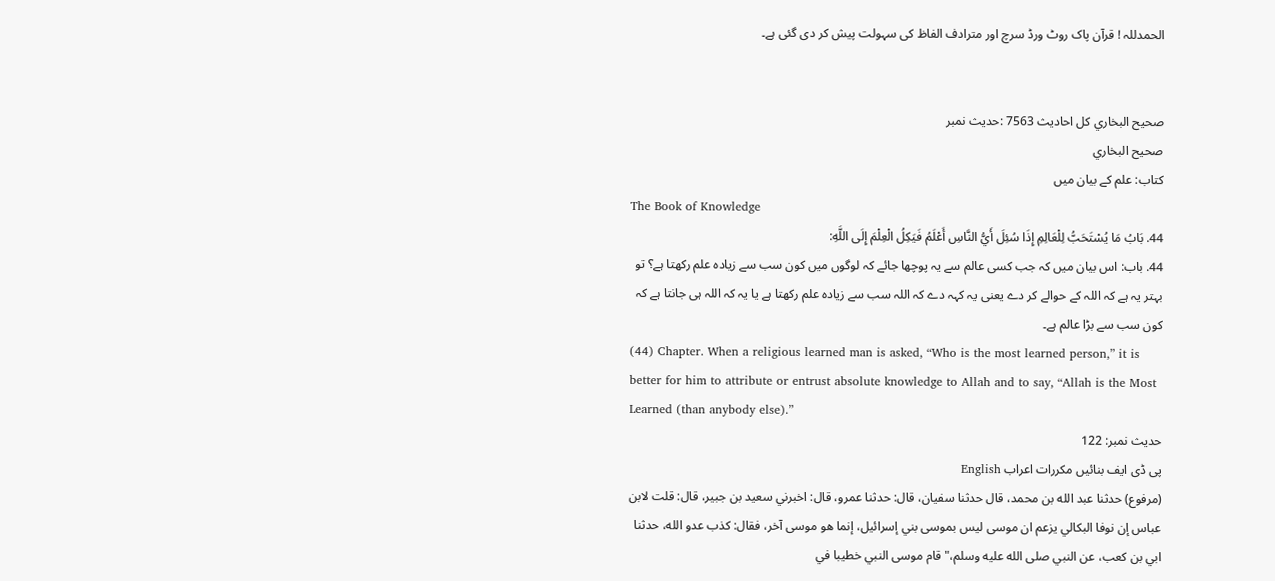الحمدللہ ! قرآن پاک روٹ ورڈ سرچ اور مترادف الفاظ کی سہولت پیش کر دی گئی ہے۔


صحيح البخاري کل احادیث 7563 :حدیث نمبر
صحيح البخاري
کتاب: علم کے بیان میں
The Book of Knowledge
44. بَابُ مَا يُسْتَحَبُّ لِلْعَالِمِ إِذَا سُئِلَ أَيُّ النَّاسِ أَعْلَمُ فَيَكِلُ الْعِلْمَ إِلَى اللَّهِ:
44. باب: اس بیان میں کہ جب کسی عالم سے یہ پوچھا جائے کہ لوگوں میں کون سب سے زیادہ علم رکھتا ہے؟ تو بہتر یہ ہے کہ اللہ کے حوالے کر دے یعنی یہ کہہ دے کہ اللہ سب سے زیادہ علم رکھتا ہے یا یہ کہ اللہ ہی جانتا ہے کہ کون سب سے بڑا عالم ہے۔
(44) Chapter. When a religious learned man is asked, “Who is the most learned person,” it is better for him to attribute or entrust absolute knowledge to Allah and to say, “Allah is the Most Learned (than anybody else).”
حدیث نمبر: 122
پی ڈی ایف بنائیں مکررات اعراب English
(مرفوع) حدثنا عبد الله بن محمد، قال حدثنا سفيان، قال: حدثنا عمرو، قال: اخبرني سعيد بن جبير، قال: قلت لابن عباس إن نوفا البكالي يزعم ان موسى ليس بموسى بني إسرائيل، إنما هو موسى آخر، فقال: كذب عدو الله، حدثنا ابي بن كعب، عن النبي صلى الله عليه وسلم،" قام موسى النبي خطيبا في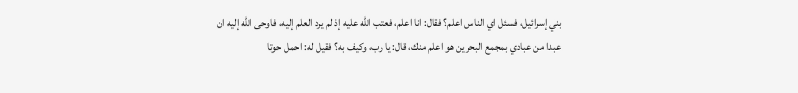بني إسرائيل، فسئل اي الناس اعلم؟ فقال: انا اعلم، فعتب الله عليه إذ لم يرد العلم إليه، فاوحى الله إليه ان عبدا من عبادي بمجمع البحرين هو اعلم منك، قال: يا رب، وكيف به؟ فقيل له: احمل حوتا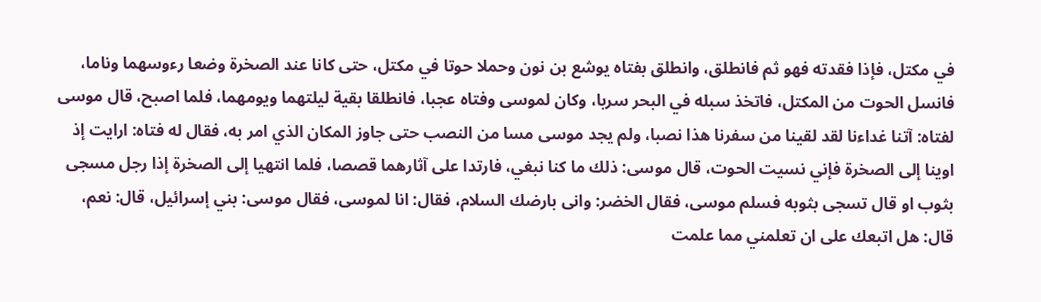في مكتل، فإذا فقدته فهو ثم فانطلق، وانطلق بفتاه يوشع بن نون وحملا حوتا في مكتل، حتى كانا عند الصخرة وضعا رءوسهما وناما، فانسل الحوت من المكتل، فاتخذ سبله في البحر سربا، وكان لموسى وفتاه عجبا، فانطلقا بقية ليلتهما ويومهما، فلما اصبح، قال موسى لفتاه: آتنا غداءنا لقد لقينا من سفرنا هذا نصبا، ولم يجد موسى مسا من النصب حتى جاوز المكان الذي امر به، فقال له فتاه: ارايت إذ اوينا إلى الصخرة فإني نسيت الحوت، قال موسى: ذلك ما كنا نبغي، فارتدا على آثارهما قصصا، فلما انتهيا إلى الصخرة إذا رجل مسجى بثوب او قال تسجى بثوبه فسلم موسى، فقال الخضر: وانى بارضك السلام، فقال: انا لموسى، فقال موسى: بني إسرائيل، قال: نعم، قال: هل اتبعك على ان تعلمني مما علمت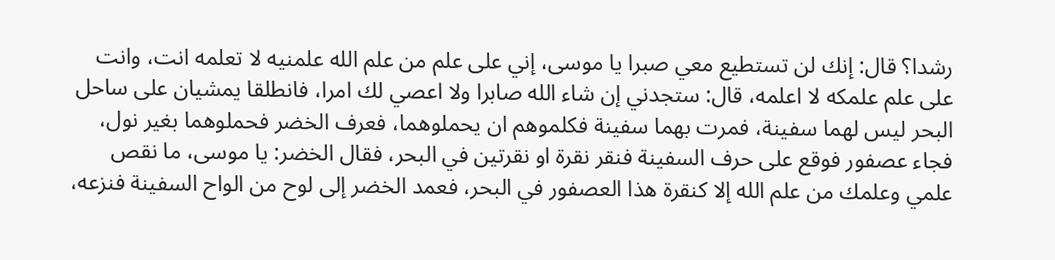رشدا؟ قال: إنك لن تستطيع معي صبرا يا موسى، إني على علم من علم الله علمنيه لا تعلمه انت، وانت على علم علمكه لا اعلمه، قال: ستجدني إن شاء الله صابرا ولا اعصي لك امرا، فانطلقا يمشيان على ساحل البحر ليس لهما سفينة، فمرت بهما سفينة فكلموهم ان يحملوهما، فعرف الخضر فحملوهما بغير نول، فجاء عصفور فوقع على حرف السفينة فنقر نقرة او نقرتين في البحر، فقال الخضر: يا موسى، ما نقص علمي وعلمك من علم الله إلا كنقرة هذا العصفور في البحر، فعمد الخضر إلى لوح من الواح السفينة فنزعه،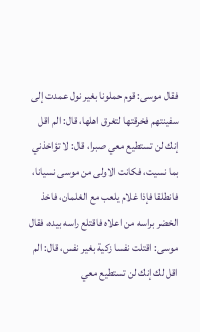فقال موسى: قوم حملونا بغير نول عمدت إلى سفينتهم فخرقتها لتغرق اهلها، قال: الم اقل إنك لن تستطيع معي صبرا، قال: لا تؤاخذني بما نسيت، فكانت الاولى من موسى نسيانا، فانطلقا فإذا غلام يلعب مع الغلمان، فاخذ الخضر براسه من اعلاه فاقتلع راسه بيده، فقال موسى: اقتلت نفسا زكية بغير نفس، قال: الم اقل لك إنك لن تستطيع معي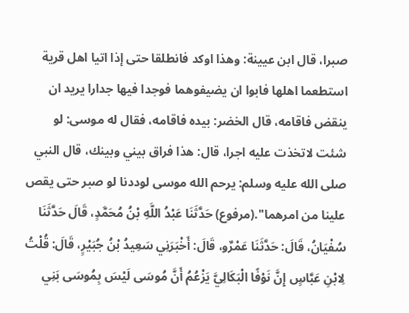صبرا، قال ابن عيينة: وهذا اوكد فانطلقا حتى إذا اتيا اهل قرية استطعما اهلها فابوا ان يضيفوهما فوجدا فيها جدارا يريد ان ينقض فاقامه، قال الخضر: بيده فاقامه، فقال له موسى: لو شئت لاتخذت عليه اجرا، قال: هذا فراق بيني وبينك، قال النبي صلى الله عليه وسلم: يرحم الله موسى لوددنا لو صبر حتى يقص علينا من امرهما".(مرفوع) حَدَّثَنَا عَبْدُ اللَّهِ بْنُ مُحَمَّدٍ، قَالَ حَدَّثَنَا سُفْيَانُ، قَالَ: حَدَّثَنَا عَمْرٌو، قَالَ: أَخْبَرَنِي سَعِيدُ بْنُ جُبَيْرٍ، قَالَ: قُلْتُ لِابْنِ عَبَّاسٍ إِنَّ نَوْفًا الْبَكَالِيَّ يَزْعُمُ أَنَّ مُوسَى لَيْسَ بِمُوسَى بَنِي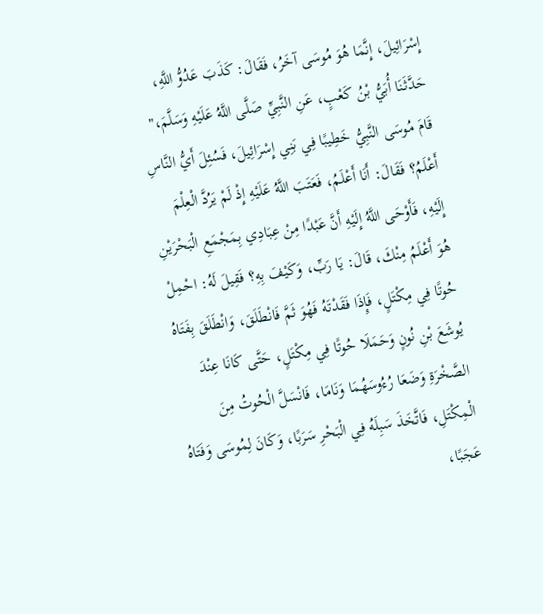إِسْرَائِيلَ، إِنَّمَا هُوَ مُوسَى آخَرُ، فَقَالَ: كَذَبَ عَدُوُّ اللَّهِ، حَدَّثَنَا أُبَيُّ بْنُ كَعْبٍ، عَنِ النَّبِيِّ صَلَّى اللَّهُ عَلَيْهِ وَسَلَّمَ،" قَامَ مُوسَى النَّبِيُّ خَطِيبًا فِي بَنِي إِسْرَائِيلَ، فَسُئِلَ أَيُّ النَّاسِ أَعْلَمُ؟ فَقَالَ: أَنَا أَعْلَمُ، فَعَتَبَ اللَّهُ عَلَيْهِ إِذْ لَمْ يَرُدَّ الْعِلْمَ إِلَيْهِ، فَأَوْحَى اللَّهُ إِلَيْهِ أَنَّ عَبْدًا مِنْ عِبَادِي بِمَجْمَعِ الْبَحْرَيْنِ هُوَ أَعْلَمُ مِنْكَ، قَالَ: يَا رَبِّ، وَكَيْفَ بِهِ؟ فَقِيلَ لَهُ: احْمِلْ حُوتًا فِي مِكْتَلٍ، فَإِذَا فَقَدْتَهُ فَهُوَ ثَمَّ فَانْطَلَقَ، وَانْطَلَقَ بِفَتَاهُ يُوشَعَ بْنِ نُونٍ وَحَمَلَا حُوتًا فِي مِكْتَلٍ، حَتَّى كَانَا عِنْدَ الصَّخْرَةِ وَضَعَا رُءُوسَهُمَا وَنَامَا، فَانْسَلَّ الْحُوتُ مِنَ الْمِكْتَلِ، فَاتَّخَذَ سَبِلَهُ فِي الْبَحْرِ سَرَبًا، وَكَانَ لِمُوسَى وَفَتَاهُ عَجَبًا،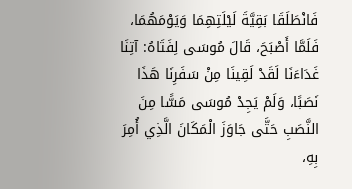فَانْطَلَقَا بَقِيَّةَ لَيْلَتِهِمَا وَيَوْمَهُمَا، فَلَمَّا أَصْبَحَ، قَالَ مُوسَى لِفَتَاهُ: آتِنَا غَدَاءَنَا لَقَدْ لَقِينَا مِنْ سَفَرِنَا هَذَا نَصَبًا، وَلَمْ يَجِدْ مُوسَى مَسًّا مِنَ النَّصَبِ حَتَّى جَاوَزَ الْمَكَانَ الَّذِي أُمِرَ بِهِ،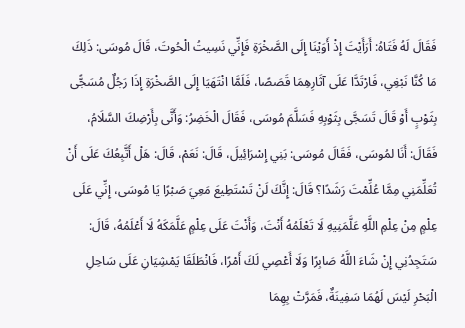فَقَالَ لَهُ فَتَاهُ: أَرَأَيْتَ إِذْ أَوَيْنَا إِلَى الصَّخْرَةِ فَإِنِّي نَسِيتُ الْحُوتَ، قَالَ مُوسَى: ذَلِكَ مَا كُنَّا نَبْغِي، فَارْتَدَّا عَلَى آثَارِهِمَا قَصَصًا، فَلَمَّا انْتَهَيَا إِلَى الصَّخْرَةِ إِذَا رَجُلٌ مُسَجًّى بِثَوْبٍ أَوْ قَالَ تَسَجَّى بِثَوْبِهِ فَسَلَّمَ مُوسَى، فَقَالَ الْخَضِرُ: وَأَنَّى بِأَرْضِكَ السَّلَامُ، فَقَالَ: أَنَا لمُوسَى، فَقَالَ مُوسَى: بَنِي إِسْرَائِيلَ، قَالَ: نَعَمْ، قَالَ: هَلْ أَتَّبِعُكَ عَلَى أَنْ تُعَلِّمَنِي مِمَّا عُلِّمْتَ رَشَدًا؟ قَالَ: إِنَّكَ لَنْ تَسْتَطِيعَ مَعِيَ صَبْرًا يَا مُوسَى، إِنِّي عَلَى عِلْمٍ مِنْ عِلْمِ اللَّهِ عَلَّمَنِيهِ لَا تَعْلَمُهُ أَنْتَ، وَأَنْتَ عَلَى عِلْمٍ عَلَّمَكَهُ لَا أَعْلَمُهُ، قَالَ: سَتَجِدُنِي إِنْ شَاءَ اللَّهُ صَابِرًا وَلَا أَعْصِي لَكَ أَمْرًا، فَانْطَلَقَا يَمْشِيَانِ عَلَى سَاحِلِ الْبَحْرِ لَيْسَ لَهُمَا سَفِينَةٌ، فَمَرَّتْ بِهِمَا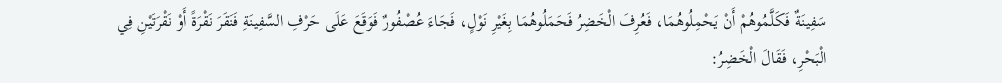سَفِينَةٌ فَكَلَّمُوهُمْ أَنْ يَحْمِلُوهُمَا، فَعُرِفَ الْخَضِرُ فَحَمَلُوهُمَا بِغَيْرِ نَوْلٍ، فَجَاءَ عُصْفُورٌ فَوَقَعَ عَلَى حَرْفِ السَّفِينَةِ فَنَقَرَ نَقْرَةً أَوْ نَقْرَتَيْنِ فِي الْبَحْرِ، فَقَالَ الْخَضِرُ: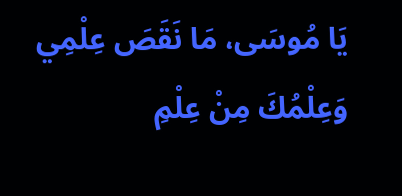يَا مُوسَى، مَا نَقَصَ عِلْمِي وَعِلْمُكَ مِنْ عِلْمِ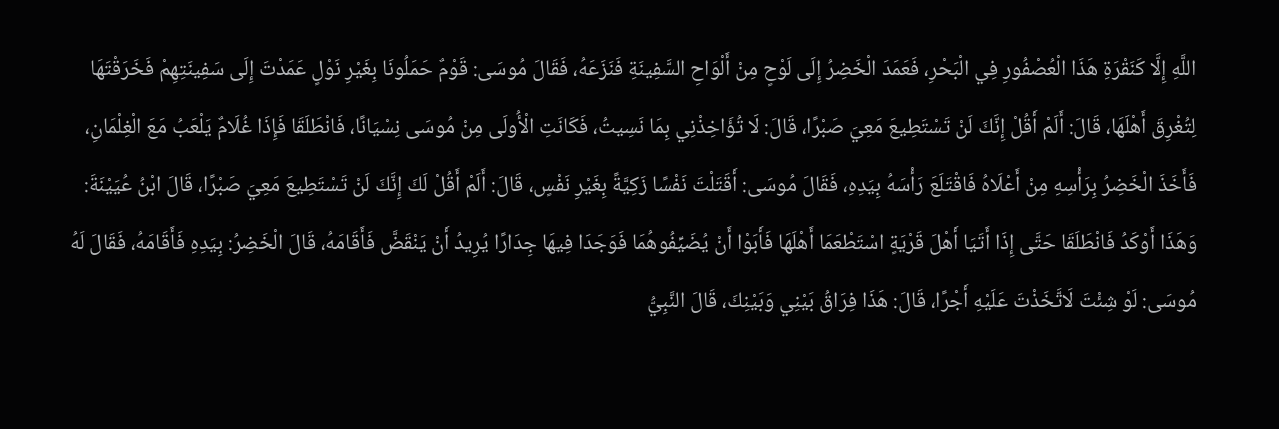اللَّهِ إِلَّا كَنَقْرَةِ هَذَا الْعُصْفُورِ فِي الْبَحْرِ، فَعَمَدَ الْخَضِرُ إِلَى لَوْحٍ مِنْ أَلْوَاحِ السَّفِينَةِ فَنَزَعَهُ، فَقَالَ مُوسَى: قَوْمٌ حَمَلُونَا بِغَيْرِ نَوْلٍ عَمَدْتَ إِلَى سَفِينَتِهِمْ فَخَرَقْتَهَا لِتُغْرِقَ أَهْلَهَا، قَالَ: أَلَمْ أَقُلْ إِنَّكَ لَنْ تَسْتَطِيعَ مَعِيَ صَبْرًا، قَالَ: لَا تُؤَاخِذْنِي بِمَا نَسِيتُ، فَكَانَتِ الْأُولَى مِنْ مُوسَى نِسْيَانًا، فَانْطَلَقَا فَإِذَا غُلَامٌ يَلْعَبُ مَعَ الْغِلْمَانِ، فَأَخَذَ الْخَضِرُ بِرَأْسِهِ مِنْ أَعْلَاهُ فَاقْتَلَعَ رَأْسَهُ بِيَدِهِ، فَقَالَ مُوسَى: أَقَتَلْتَ نَفْسًا زَكِيَّةً بِغَيْرِ نَفْسٍ، قَالَ: أَلَمْ أَقُلْ لَكَ إِنَّكَ لَنْ تَسْتَطِيعَ مَعِيَ صَبْرًا، قَالَ ابْنُ عُيَيْنَةَ: وَهَذَا أَوْكَدُ فَانْطَلَقَا حَتَّى إِذَا أَتَيَا أَهْلَ قَرْيَةٍ اسْتَطْعَمَا أَهْلَهَا فَأَبَوْا أَنْ يُضَيِّفُوهُمَا فَوَجَدَا فِيهَا جِدَارًا يُرِيدُ أَنْ يَنْقَضَّ فَأَقَامَهُ، قَالَ الْخَضِرُ: بِيَدِهِ فَأَقَامَهُ، فَقَالَ لَهُ مُوسَى: لَوْ شِئْتَ لَاتَّخَذْتَ عَلَيْهِ أَجْرًا، قَالَ: هَذَا فِرَاقُ بَيْنِي وَبَيْنِكَ، قَالَ النَّبِيُّ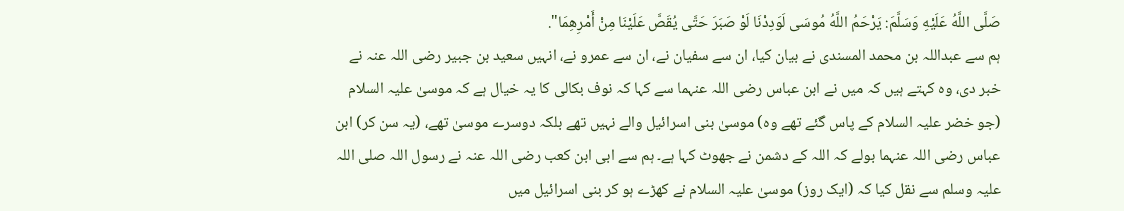صَلَّى اللَّهُ عَلَيْهِ وَسَلَّمَ: يَرْحَمُ اللَّهُ مُوسَى لَوَدِدْنَا لَوْ صَبَرَ حَتَّى يُقَصَّ عَلَيْنَا مِنْ أَمْرِهِمَا".
ہم سے عبداللہ بن محمد المسندی نے بیان کیا، ان سے سفیان نے، ان سے عمرو نے، انہیں سعید بن جبیر رضی اللہ عنہ نے خبر دی، وہ کہتے ہیں کہ میں نے ابن عباس رضی اللہ عنہما سے کہا کہ نوف بکالی کا یہ خیال ہے کہ موسیٰ علیہ السلام (جو خضر علیہ السلام کے پاس گئے تھے وہ) موسیٰ بنی اسرائیل والے نہیں تھے بلکہ دوسرے موسیٰ تھے، (یہ سن کر) ابن عباس رضی اللہ عنہما بولے کہ اللہ کے دشمن نے جھوٹ کہا ہے۔ ہم سے ابی ابن کعب رضی اللہ عنہ نے رسول اللہ صلی اللہ علیہ وسلم سے نقل کیا کہ (ایک روز) موسیٰ علیہ السلام نے کھڑے ہو کر بنی اسرائیل میں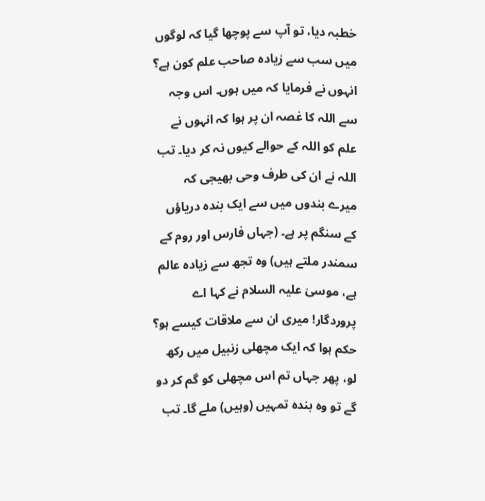خطبہ دیا، تو آپ سے پوچھا گیا کہ لوگوں میں سب سے زیادہ صاحب علم کون ہے؟ انہوں نے فرمایا کہ میں ہوں۔ اس وجہ سے اللہ کا غصہ ان پر ہوا کہ انہوں نے علم کو اللہ کے حوالے کیوں نہ کر دیا۔ تب اللہ نے ان کی طرف وحی بھیجی کہ میرے بندوں میں سے ایک بندہ دریاؤں کے سنگم پر ہے۔ (جہاں فارس اور روم کے سمندر ملتے ہیں) وہ تجھ سے زیادہ عالم ہے، موسیٰ علیہ السلام نے کہا اے پروردگار! میری ان سے ملاقات کیسے ہو؟ حکم ہوا کہ ایک مچھلی زنبیل میں رکھ لو، پھر جہاں تم اس مچھلی کو گم کر دو گے تو وہ بندہ تمہیں (وہیں) ملے گا۔ تب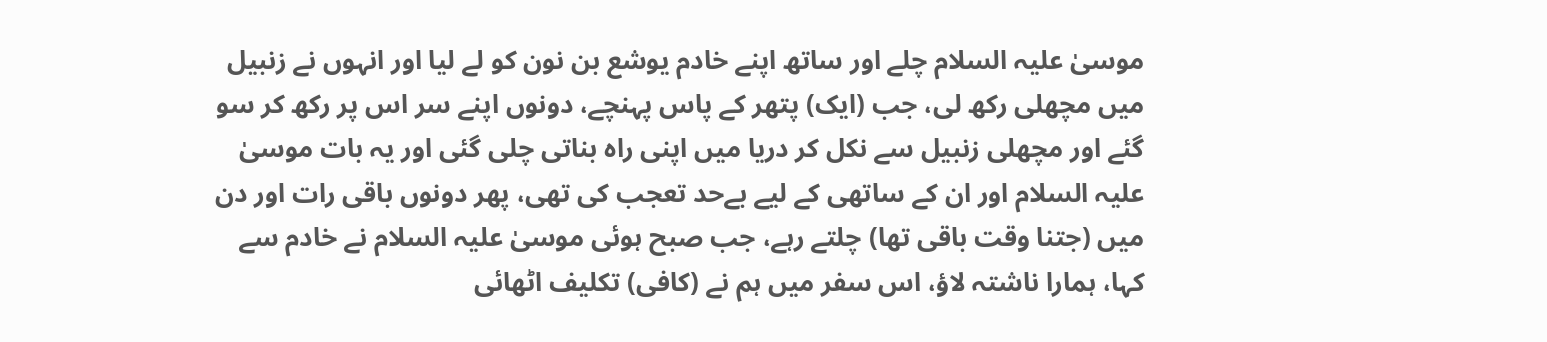موسیٰ علیہ السلام چلے اور ساتھ اپنے خادم یوشع بن نون کو لے لیا اور انہوں نے زنبیل میں مچھلی رکھ لی، جب (ایک) پتھر کے پاس پہنچے، دونوں اپنے سر اس پر رکھ کر سو گئے اور مچھلی زنبیل سے نکل کر دریا میں اپنی راہ بناتی چلی گئی اور یہ بات موسیٰ علیہ السلام اور ان کے ساتھی کے لیے بےحد تعجب کی تھی، پھر دونوں باقی رات اور دن میں (جتنا وقت باقی تھا) چلتے رہے، جب صبح ہوئی موسیٰ علیہ السلام نے خادم سے کہا، ہمارا ناشتہ لاؤ، اس سفر میں ہم نے (کافی) تکلیف اٹھائی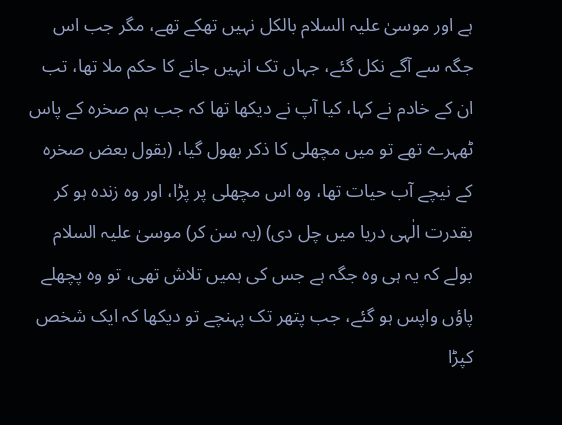ہے اور موسیٰ علیہ السلام بالکل نہیں تھکے تھے، مگر جب اس جگہ سے آگے نکل گئے، جہاں تک انہیں جانے کا حکم ملا تھا، تب ان کے خادم نے کہا، کیا آپ نے دیکھا تھا کہ جب ہم صخرہ کے پاس ٹھہرے تھے تو میں مچھلی کا ذکر بھول گیا، (بقول بعض صخرہ کے نیچے آب حیات تھا، وہ اس مچھلی پر پڑا، اور وہ زندہ ہو کر بقدرت الٰہی دریا میں چل دی) (یہ سن کر) موسیٰ علیہ السلام بولے کہ یہ ہی وہ جگہ ہے جس کی ہمیں تلاش تھی، تو وہ پچھلے پاؤں واپس ہو گئے، جب پتھر تک پہنچے تو دیکھا کہ ایک شخص کپڑا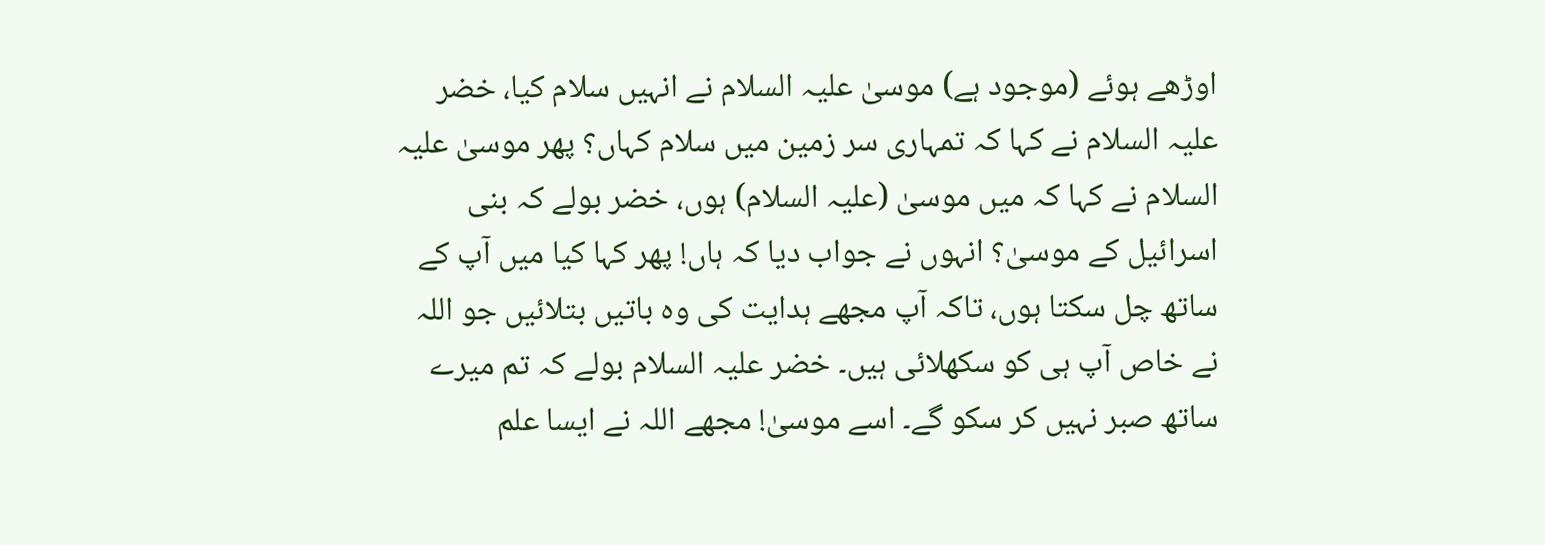اوڑھے ہوئے (موجود ہے) موسیٰ علیہ السلام نے انہیں سلام کیا، خضر علیہ السلام نے کہا کہ تمہاری سر زمین میں سلام کہاں؟ پھر موسیٰ علیہ السلام نے کہا کہ میں موسیٰ (علیہ السلام) ہوں، خضر بولے کہ بنی اسرائیل کے موسیٰ؟ انہوں نے جواب دیا کہ ہاں! پھر کہا کیا میں آپ کے ساتھ چل سکتا ہوں، تاکہ آپ مجھے ہدایت کی وہ باتیں بتلائیں جو اللہ نے خاص آپ ہی کو سکھلائی ہیں۔ خضر علیہ السلام بولے کہ تم میرے ساتھ صبر نہیں کر سکو گے۔ اسے موسیٰ! مجھے اللہ نے ایسا علم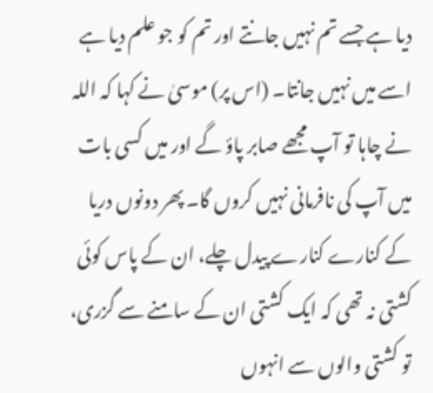دیا ہے جسے تم نہیں جانتے اور تم کو جو علم دیا ہے اسے میں نہیں جانتا۔ (اس پر) موسیٰ نے کہا کہ اللہ نے چاہا تو آپ مجھے صابر پاؤ گے اور میں کسی بات میں آپ کی نافرمانی نہیں کروں گا۔ پھر دونوں دریا کے کنارے کنارے پیدل چلے، ان کے پاس کوئی کشتی نہ تھی کہ ایک کشتی ان کے سامنے سے گزری، تو کشتی والوں سے انہوں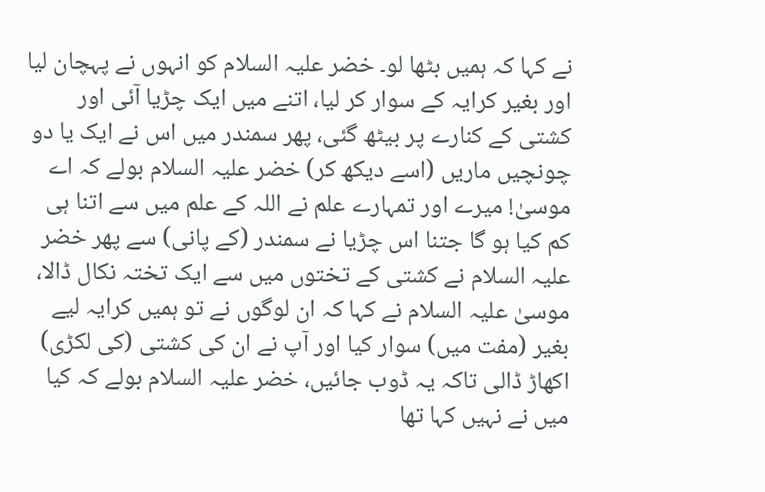نے کہا کہ ہمیں بٹھا لو۔ خضر علیہ السلام کو انہوں نے پہچان لیا اور بغیر کرایہ کے سوار کر لیا، اتنے میں ایک چڑیا آئی اور کشتی کے کنارے پر بیٹھ گئی، پھر سمندر میں اس نے ایک یا دو چونچیں ماریں (اسے دیکھ کر) خضر علیہ السلام بولے کہ اے موسیٰ! میرے اور تمہارے علم نے اللہ کے علم میں سے اتنا ہی کم کیا ہو گا جتنا اس چڑیا نے سمندر (کے پانی) سے پھر خضر علیہ السلام نے کشتی کے تختوں میں سے ایک تختہ نکال ڈالا، موسیٰ علیہ السلام نے کہا کہ ان لوگوں نے تو ہمیں کرایہ لیے بغیر (مفت میں) سوار کیا اور آپ نے ان کی کشتی (کی لکڑی) اکھاڑ ڈالی تاکہ یہ ڈوب جائیں، خضر علیہ السلام بولے کہ کیا میں نے نہیں کہا تھا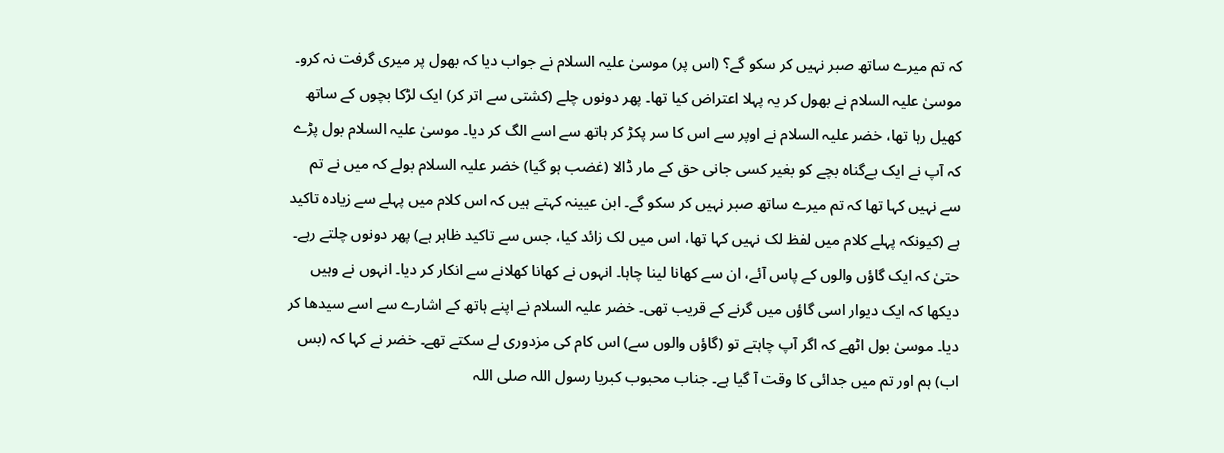کہ تم میرے ساتھ صبر نہیں کر سکو گے؟ (اس پر) موسیٰ علیہ السلام نے جواب دیا کہ بھول پر میری گرفت نہ کرو۔ موسیٰ علیہ السلام نے بھول کر یہ پہلا اعتراض کیا تھا۔ پھر دونوں چلے (کشتی سے اتر کر) ایک لڑکا بچوں کے ساتھ کھیل رہا تھا، خضر علیہ السلام نے اوپر سے اس کا سر پکڑ کر ہاتھ سے اسے الگ کر دیا۔ موسیٰ علیہ السلام بول پڑے کہ آپ نے ایک بےگناہ بچے کو بغیر کسی جانی حق کے مار ڈالا (غضب ہو گیا) خضر علیہ السلام بولے کہ میں نے تم سے نہیں کہا تھا کہ تم میرے ساتھ صبر نہیں کر سکو گے۔ ابن عیینہ کہتے ہیں کہ اس کلام میں پہلے سے زیادہ تاکید ہے (کیونکہ پہلے کلام میں لفظ لک نہیں کہا تھا، اس میں لک زائد کیا، جس سے تاکید ظاہر ہے) پھر دونوں چلتے رہے۔ حتیٰ کہ ایک گاؤں والوں کے پاس آئے، ان سے کھانا لینا چاہا۔ انہوں نے کھانا کھلانے سے انکار کر دیا۔ انہوں نے وہیں دیکھا کہ ایک دیوار اسی گاؤں میں گرنے کے قریب تھی۔ خضر علیہ السلام نے اپنے ہاتھ کے اشارے سے اسے سیدھا کر دیا۔ موسیٰ بول اٹھے کہ اگر آپ چاہتے تو (گاؤں والوں سے) اس کام کی مزدوری لے سکتے تھے۔ خضر نے کہا کہ (بس اب) ہم اور تم میں جدائی کا وقت آ گیا ہے۔ جناب محبوب کبریا رسول اللہ صلی اللہ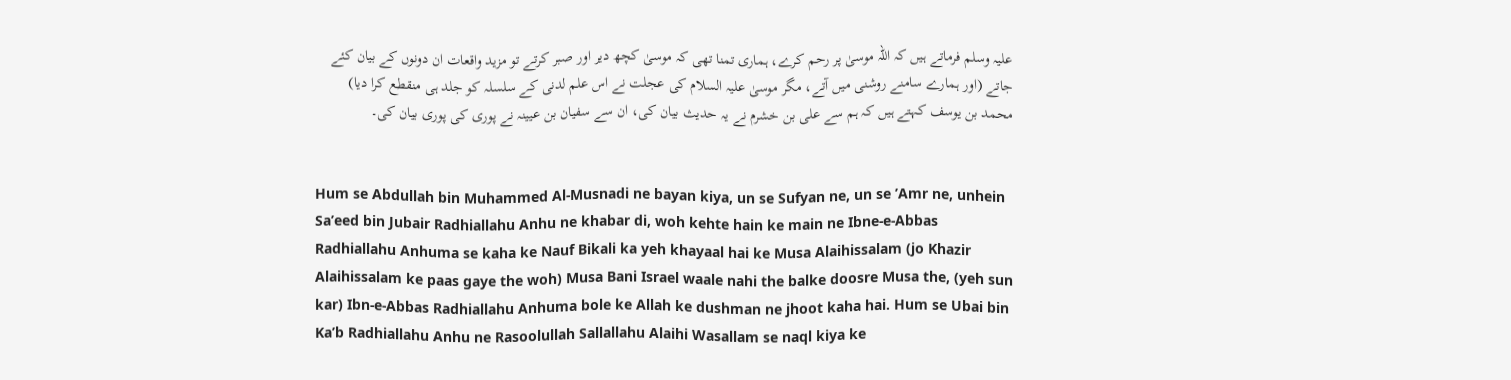علیہ وسلم فرماتے ہیں کہ اللہ موسیٰ پر رحم کرے، ہماری تمنا تھی کہ موسیٰ کچھ دیر اور صبر کرتے تو مزید واقعات ان دونوں کے بیان کئے جاتے (اور ہمارے سامنے روشنی میں آتے، مگر موسیٰ علیہ السلام کی عجلت نے اس علم لدنی کے سلسلہ کو جلد ہی منقطع کرا دیا) محمد بن یوسف کہتے ہیں کہ ہم سے علی بن خشرم نے یہ حدیث بیان کی، ان سے سفیان بن عیینہ نے پوری کی پوری بیان کی۔


Hum se Abdullah bin Muhammed Al-Musnadi ne bayan kiya, un se Sufyan ne, un se ’Amr ne, unhein Sa’eed bin Jubair Radhiallahu Anhu ne khabar di, woh kehte hain ke main ne Ibne-e-Abbas Radhiallahu Anhuma se kaha ke Nauf Bikali ka yeh khayaal hai ke Musa Alaihissalam (jo Khazir Alaihissalam ke paas gaye the woh) Musa Bani Israel waale nahi the balke doosre Musa the, (yeh sun kar) Ibn-e-Abbas Radhiallahu Anhuma bole ke Allah ke dushman ne jhoot kaha hai. Hum se Ubai bin Ka’b Radhiallahu Anhu ne Rasoolullah Sallallahu Alaihi Wasallam se naql kiya ke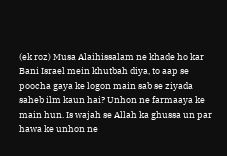(ek roz) Musa Alaihissalam ne khade ho kar Bani Israel mein khutbah diya, to aap se poocha gaya ke logon main sab se ziyada saheb ilm kaun hai? Unhon ne farmaaya ke main hun. Is wajah se Allah ka ghussa un par hawa ke unhon ne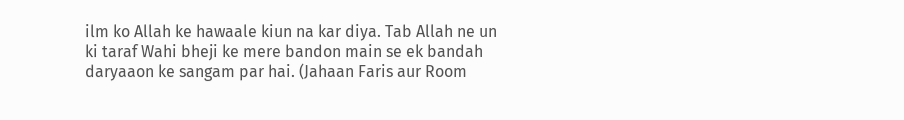ilm ko Allah ke hawaale kiun na kar diya. Tab Allah ne un ki taraf Wahi bheji ke mere bandon main se ek bandah daryaaon ke sangam par hai. (Jahaan Faris aur Room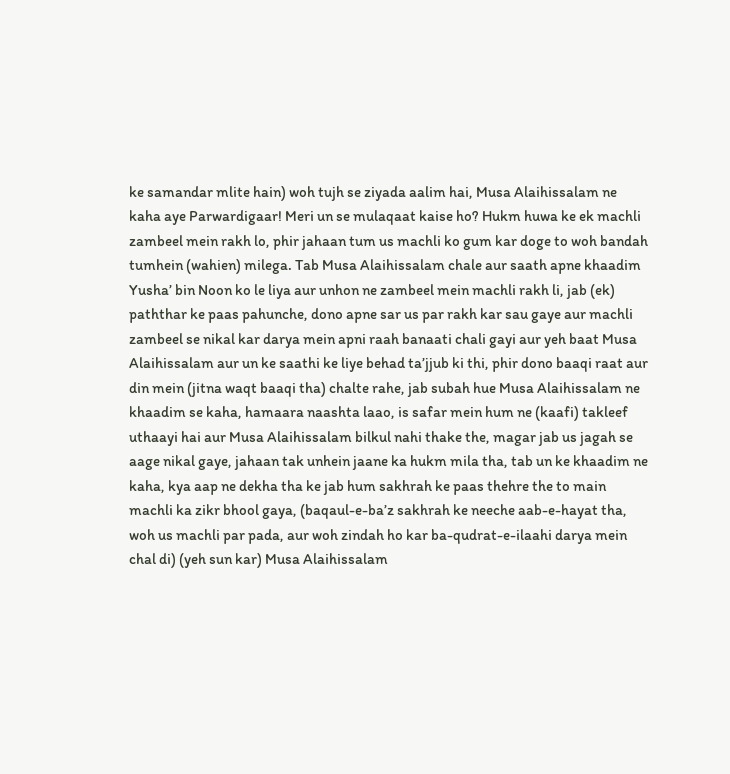ke samandar mlite hain) woh tujh se ziyada aalim hai, Musa Alaihissalam ne kaha aye Parwardigaar! Meri un se mulaqaat kaise ho? Hukm huwa ke ek machli zambeel mein rakh lo, phir jahaan tum us machli ko gum kar doge to woh bandah tumhein (wahien) milega. Tab Musa Alaihissalam chale aur saath apne khaadim Yusha’ bin Noon ko le liya aur unhon ne zambeel mein machli rakh li, jab (ek) paththar ke paas pahunche, dono apne sar us par rakh kar sau gaye aur machli zambeel se nikal kar darya mein apni raah banaati chali gayi aur yeh baat Musa Alaihissalam aur un ke saathi ke liye behad ta’jjub ki thi, phir dono baaqi raat aur din mein (jitna waqt baaqi tha) chalte rahe, jab subah hue Musa Alaihissalam ne khaadim se kaha, hamaara naashta laao, is safar mein hum ne (kaafi) takleef uthaayi hai aur Musa Alaihissalam bilkul nahi thake the, magar jab us jagah se aage nikal gaye, jahaan tak unhein jaane ka hukm mila tha, tab un ke khaadim ne kaha, kya aap ne dekha tha ke jab hum sakhrah ke paas thehre the to main machli ka zikr bhool gaya, (baqaul-e-ba’z sakhrah ke neeche aab-e-hayat tha, woh us machli par pada, aur woh zindah ho kar ba-qudrat-e-ilaahi darya mein chal di) (yeh sun kar) Musa Alaihissalam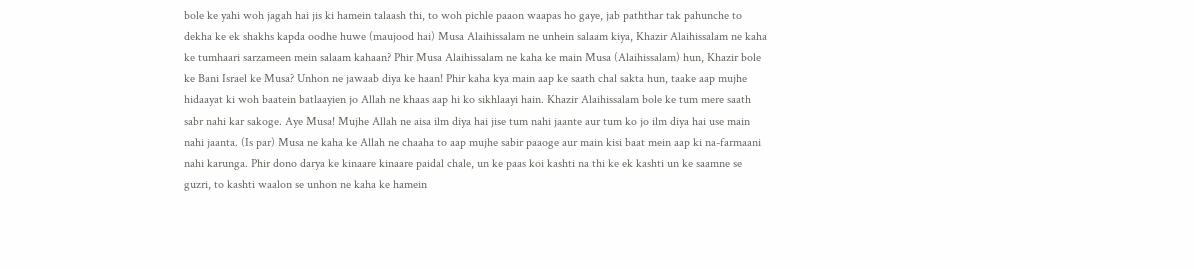bole ke yahi woh jagah hai jis ki hamein talaash thi, to woh pichle paaon waapas ho gaye, jab paththar tak pahunche to dekha ke ek shakhs kapda oodhe huwe (maujood hai) Musa Alaihissalam ne unhein salaam kiya, Khazir Alaihissalam ne kaha ke tumhaari sarzameen mein salaam kahaan? Phir Musa Alaihissalam ne kaha ke main Musa (Alaihissalam) hun, Khazir bole ke Bani Israel ke Musa? Unhon ne jawaab diya ke haan! Phir kaha kya main aap ke saath chal sakta hun, taake aap mujhe hidaayat ki woh baatein batlaayien jo Allah ne khaas aap hi ko sikhlaayi hain. Khazir Alaihissalam bole ke tum mere saath sabr nahi kar sakoge. Aye Musa! Mujhe Allah ne aisa ilm diya hai jise tum nahi jaante aur tum ko jo ilm diya hai use main nahi jaanta. (Is par) Musa ne kaha ke Allah ne chaaha to aap mujhe sabir paaoge aur main kisi baat mein aap ki na-farmaani nahi karunga. Phir dono darya ke kinaare kinaare paidal chale, un ke paas koi kashti na thi ke ek kashti un ke saamne se guzri, to kashti waalon se unhon ne kaha ke hamein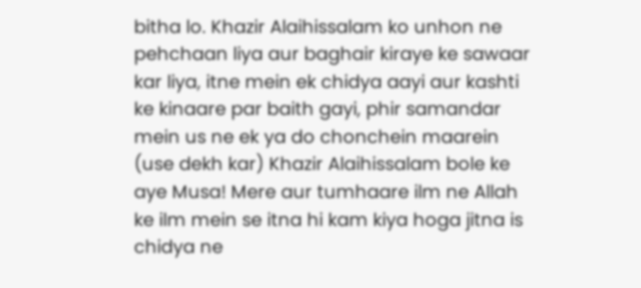bitha lo. Khazir Alaihissalam ko unhon ne pehchaan liya aur baghair kiraye ke sawaar kar liya, itne mein ek chidya aayi aur kashti ke kinaare par baith gayi, phir samandar mein us ne ek ya do chonchein maarein (use dekh kar) Khazir Alaihissalam bole ke aye Musa! Mere aur tumhaare ilm ne Allah ke ilm mein se itna hi kam kiya hoga jitna is chidya ne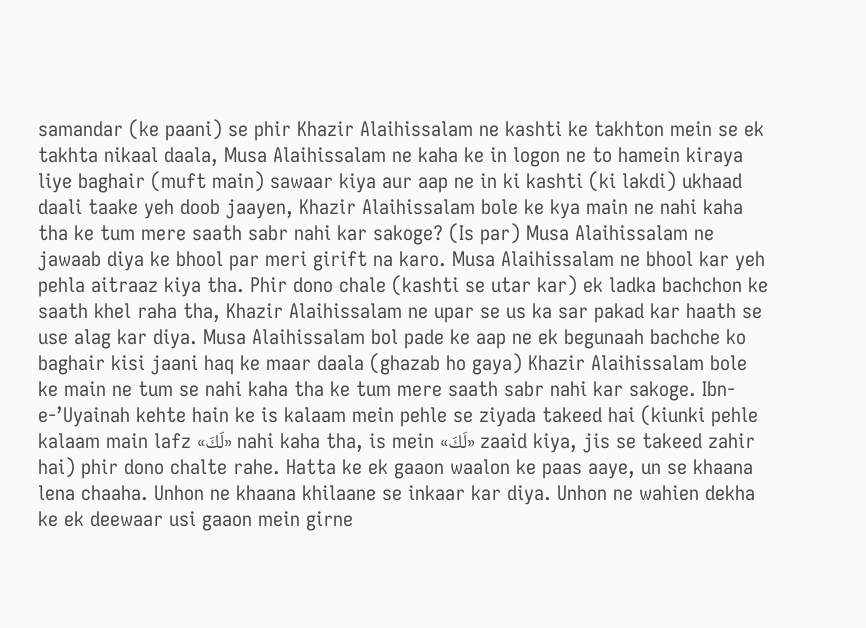samandar (ke paani) se phir Khazir Alaihissalam ne kashti ke takhton mein se ek takhta nikaal daala, Musa Alaihissalam ne kaha ke in logon ne to hamein kiraya liye baghair (muft main) sawaar kiya aur aap ne in ki kashti (ki lakdi) ukhaad daali taake yeh doob jaayen, Khazir Alaihissalam bole ke kya main ne nahi kaha tha ke tum mere saath sabr nahi kar sakoge? (Is par) Musa Alaihissalam ne jawaab diya ke bhool par meri girift na karo. Musa Alaihissalam ne bhool kar yeh pehla aitraaz kiya tha. Phir dono chale (kashti se utar kar) ek ladka bachchon ke saath khel raha tha, Khazir Alaihissalam ne upar se us ka sar pakad kar haath se use alag kar diya. Musa Alaihissalam bol pade ke aap ne ek begunaah bachche ko baghair kisi jaani haq ke maar daala (ghazab ho gaya) Khazir Alaihissalam bole ke main ne tum se nahi kaha tha ke tum mere saath sabr nahi kar sakoge. Ibn-e-’Uyainah kehte hain ke is kalaam mein pehle se ziyada takeed hai (kiunki pehle kalaam main lafz «لَكَ» nahi kaha tha, is mein «لَكَ» zaaid kiya, jis se takeed zahir hai) phir dono chalte rahe. Hatta ke ek gaaon waalon ke paas aaye, un se khaana lena chaaha. Unhon ne khaana khilaane se inkaar kar diya. Unhon ne wahien dekha ke ek deewaar usi gaaon mein girne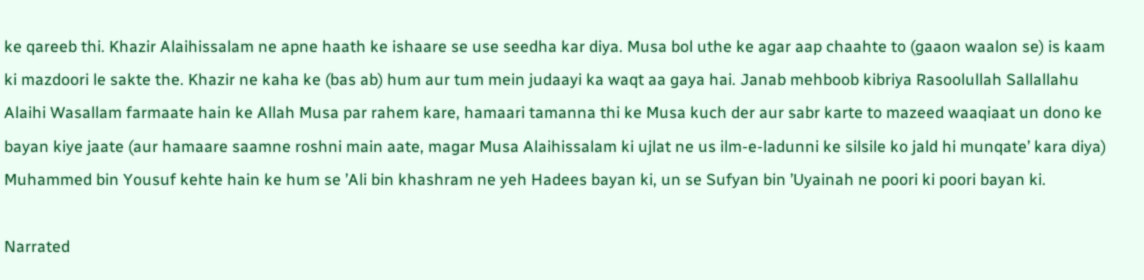ke qareeb thi. Khazir Alaihissalam ne apne haath ke ishaare se use seedha kar diya. Musa bol uthe ke agar aap chaahte to (gaaon waalon se) is kaam ki mazdoori le sakte the. Khazir ne kaha ke (bas ab) hum aur tum mein judaayi ka waqt aa gaya hai. Janab mehboob kibriya Rasoolullah Sallallahu Alaihi Wasallam farmaate hain ke Allah Musa par rahem kare, hamaari tamanna thi ke Musa kuch der aur sabr karte to mazeed waaqiaat un dono ke bayan kiye jaate (aur hamaare saamne roshni main aate, magar Musa Alaihissalam ki ujlat ne us ilm-e-ladunni ke silsile ko jald hi munqate’ kara diya) Muhammed bin Yousuf kehte hain ke hum se ’Ali bin khashram ne yeh Hadees bayan ki, un se Sufyan bin ’Uyainah ne poori ki poori bayan ki.

Narrated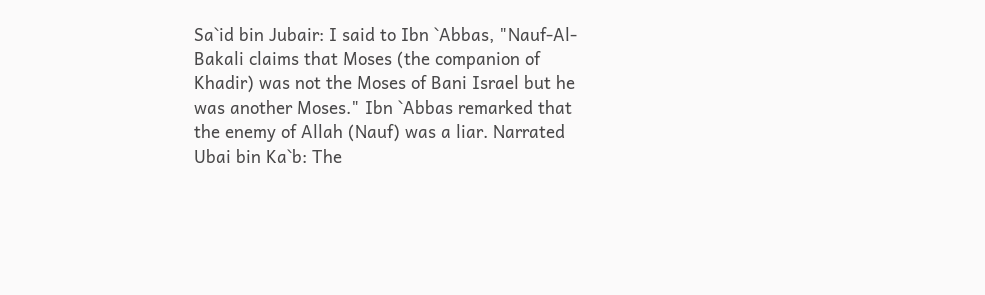Sa`id bin Jubair: I said to Ibn `Abbas, "Nauf-Al-Bakali claims that Moses (the companion of Khadir) was not the Moses of Bani Israel but he was another Moses." Ibn `Abbas remarked that the enemy of Allah (Nauf) was a liar. Narrated Ubai bin Ka`b: The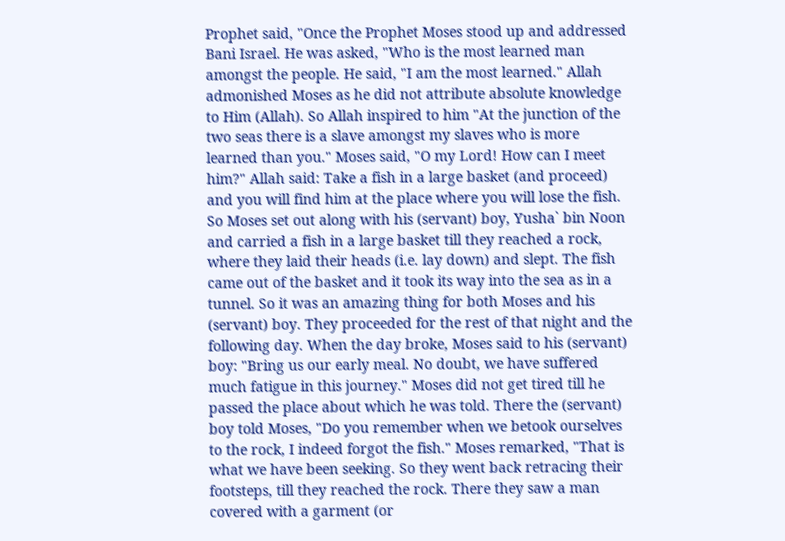Prophet said, "Once the Prophet Moses stood up and addressed Bani Israel. He was asked, "Who is the most learned man amongst the people. He said, "I am the most learned." Allah admonished Moses as he did not attribute absolute knowledge to Him (Allah). So Allah inspired to him "At the junction of the two seas there is a slave amongst my slaves who is more learned than you." Moses said, "O my Lord! How can I meet him?" Allah said: Take a fish in a large basket (and proceed) and you will find him at the place where you will lose the fish. So Moses set out along with his (servant) boy, Yusha` bin Noon and carried a fish in a large basket till they reached a rock, where they laid their heads (i.e. lay down) and slept. The fish came out of the basket and it took its way into the sea as in a tunnel. So it was an amazing thing for both Moses and his (servant) boy. They proceeded for the rest of that night and the following day. When the day broke, Moses said to his (servant) boy: "Bring us our early meal. No doubt, we have suffered much fatigue in this journey." Moses did not get tired till he passed the place about which he was told. There the (servant) boy told Moses, "Do you remember when we betook ourselves to the rock, I indeed forgot the fish." Moses remarked, "That is what we have been seeking. So they went back retracing their footsteps, till they reached the rock. There they saw a man covered with a garment (or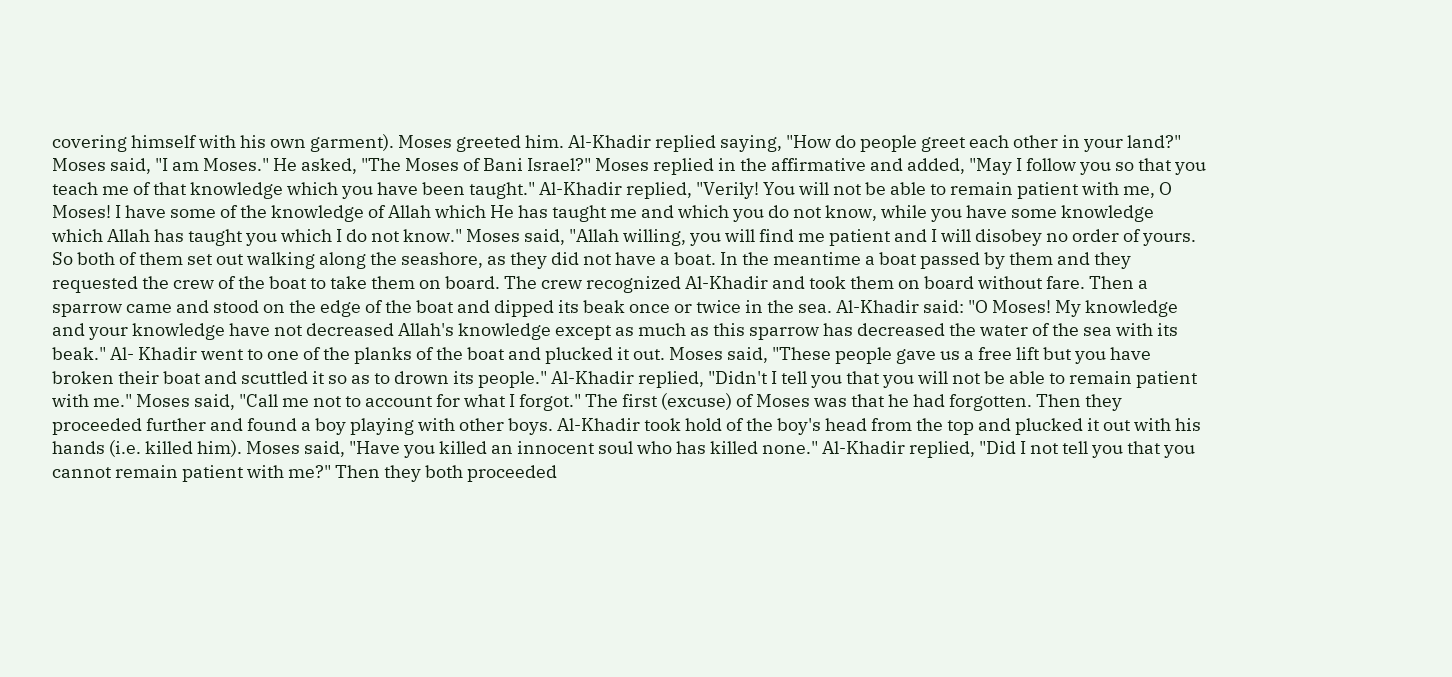covering himself with his own garment). Moses greeted him. Al-Khadir replied saying, "How do people greet each other in your land?" Moses said, "I am Moses." He asked, "The Moses of Bani Israel?" Moses replied in the affirmative and added, "May I follow you so that you teach me of that knowledge which you have been taught." Al-Khadir replied, "Verily! You will not be able to remain patient with me, O Moses! I have some of the knowledge of Allah which He has taught me and which you do not know, while you have some knowledge which Allah has taught you which I do not know." Moses said, "Allah willing, you will find me patient and I will disobey no order of yours. So both of them set out walking along the seashore, as they did not have a boat. In the meantime a boat passed by them and they requested the crew of the boat to take them on board. The crew recognized Al-Khadir and took them on board without fare. Then a sparrow came and stood on the edge of the boat and dipped its beak once or twice in the sea. Al-Khadir said: "O Moses! My knowledge and your knowledge have not decreased Allah's knowledge except as much as this sparrow has decreased the water of the sea with its beak." Al- Khadir went to one of the planks of the boat and plucked it out. Moses said, "These people gave us a free lift but you have broken their boat and scuttled it so as to drown its people." Al-Khadir replied, "Didn't I tell you that you will not be able to remain patient with me." Moses said, "Call me not to account for what I forgot." The first (excuse) of Moses was that he had forgotten. Then they proceeded further and found a boy playing with other boys. Al-Khadir took hold of the boy's head from the top and plucked it out with his hands (i.e. killed him). Moses said, "Have you killed an innocent soul who has killed none." Al-Khadir replied, "Did I not tell you that you cannot remain patient with me?" Then they both proceeded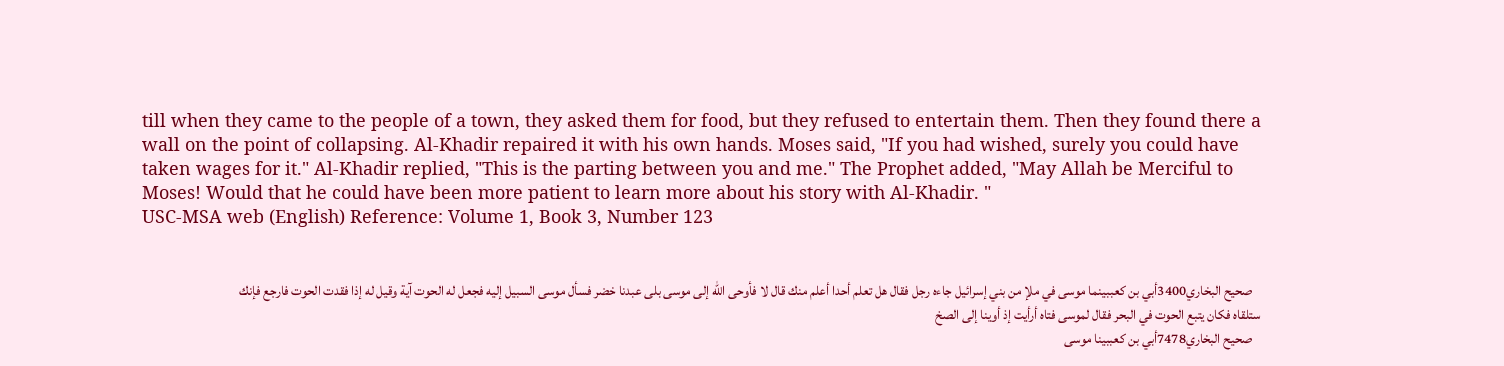till when they came to the people of a town, they asked them for food, but they refused to entertain them. Then they found there a wall on the point of collapsing. Al-Khadir repaired it with his own hands. Moses said, "If you had wished, surely you could have taken wages for it." Al-Khadir replied, "This is the parting between you and me." The Prophet added, "May Allah be Merciful to Moses! Would that he could have been more patient to learn more about his story with Al-Khadir. "
USC-MSA web (English) Reference: Volume 1, Book 3, Number 123


   صحيح البخاري3400أبي بن كعببينما موسى في ملإ من بني إسرائيل جاءه رجل فقال هل تعلم أحدا أعلم منك قال لا فأوحى الله إلى موسى بلى عبدنا خضر فسأل موسى السبيل إليه فجعل له الحوت آية وقيل له إذا فقدت الحوت فارجع فإنك ستلقاه فكان يتبع الحوت في البحر فقال لموسى فتاه أرأيت إذ أوينا إلى الصخ
   صحيح البخاري7478أبي بن كعببينا موسى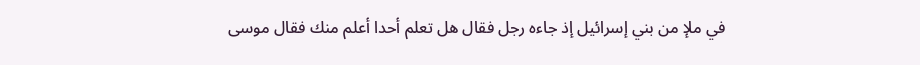في ملإ من بني إسرائيل إذ جاءه رجل فقال هل تعلم أحدا أعلم منك فقال موسى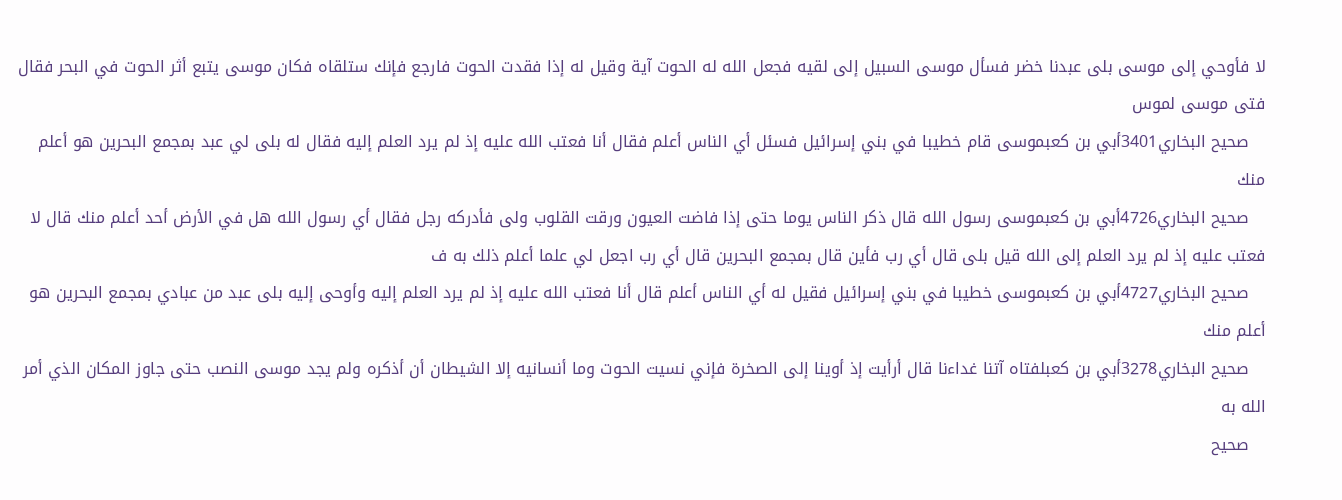لا فأوحي إلى موسى بلى عبدنا خضر فسأل موسى السبيل إلى لقيه فجعل الله له الحوت آية وقيل له إذا فقدت الحوت فارجع فإنك ستلقاه فكان موسى يتبع أثر الحوت في البحر فقال فتى موسى لموس
   صحيح البخاري3401أبي بن كعبموسى قام خطيبا في بني إسرائيل فسئل أي الناس أعلم فقال أنا فعتب الله عليه إذ لم يرد العلم إليه فقال له بلى لي عبد بمجمع البحرين هو أعلم منك
   صحيح البخاري4726أبي بن كعبموسى رسول الله قال ذكر الناس يوما حتى إذا فاضت العيون ورقت القلوب ولى فأدركه رجل فقال أي رسول الله هل في الأرض أحد أعلم منك قال لا فعتب عليه إذ لم يرد العلم إلى الله قيل بلى قال أي رب فأين قال بمجمع البحرين قال أي رب اجعل لي علما أعلم ذلك به ف
   صحيح البخاري4727أبي بن كعبموسى خطيبا في بني إسرائيل فقيل له أي الناس أعلم قال أنا فعتب الله عليه إذ لم يرد العلم إليه وأوحى إليه بلى عبد من عبادي بمجمع البحرين هو أعلم منك
   صحيح البخاري3278أبي بن كعبلفتاه آتنا غداءنا قال أرأيت إذ أوينا إلى الصخرة فإني نسيت الحوت وما أنسانيه إلا الشيطان أن أذكره ولم يجد موسى النصب حتى جاوز المكان الذي أمر الله به
   صحيح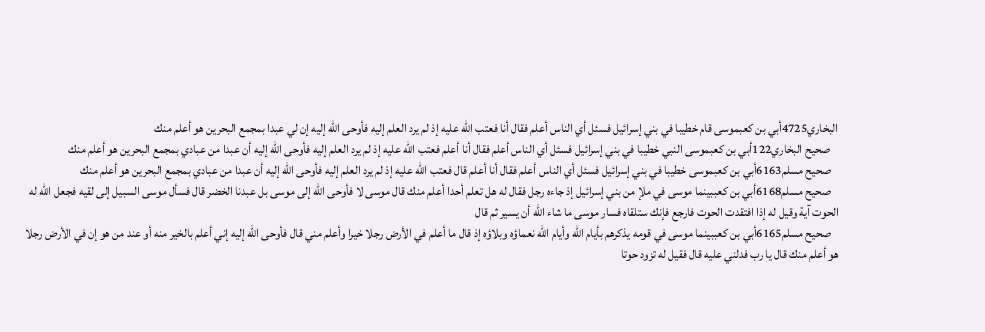البخاري4725أبي بن كعبموسى قام خطيبا في بني إسرائيل فسئل أي الناس أعلم فقال أنا فعتب الله عليه إذ لم يرد العلم إليه فأوحى الله إليه إن لي عبدا بمجمع البحرين هو أعلم منك
   صحيح البخاري122أبي بن كعبموسى النبي خطيبا في بني إسرائيل فسئل أي الناس أعلم فقال أنا أعلم فعتب الله عليه إذ لم يرد العلم إليه فأوحى الله إليه أن عبدا من عبادي بمجمع البحرين هو أعلم منك
   صحيح مسلم6163أبي بن كعبموسى خطيبا في بني إسرائيل فسئل أي الناس أعلم فقال أنا أعلم قال فعتب الله عليه إذ لم يرد العلم إليه فأوحى الله إليه أن عبدا من عبادي بمجمع البحرين هو أعلم منك
   صحيح مسلم6168أبي بن كعببينما موسى في ملإ من بني إسرائيل إذ جاءه رجل فقال له هل تعلم أحدا أعلم منك قال موسى لا فأوحى الله إلى موسى بل عبدنا الخضر قال فسأل موسى السبيل إلى لقيه فجعل الله له الحوت آية وقيل له إذا افتقدت الحوت فارجع فإنك ستلقاه فسار موسى ما شاء الله أن يسير ثم قال
   صحيح مسلم6165أبي بن كعببينما موسى في قومه يذكرهم بأيام الله وأيام الله نعماؤه وبلاؤه إذ قال ما أعلم في الأرض رجلا خيرا وأعلم مني قال فأوحى الله إليه إني أعلم بالخير منه أو عند من هو إن في الأرض رجلا هو أعلم منك قال يا رب فدلني عليه قال فقيل له تزود حوتا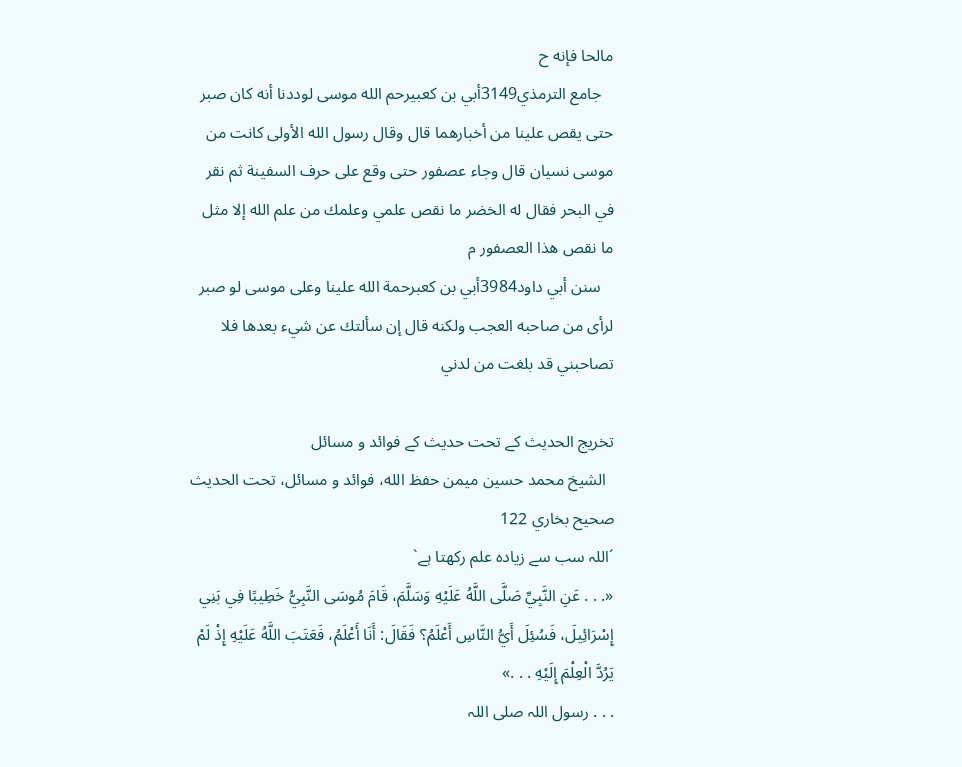مالحا فإنه ح
   جامع الترمذي3149أبي بن كعبيرحم الله موسى لوددنا أنه كان صبر حتى يقص علينا من أخبارهما قال وقال رسول الله الأولى كانت من موسى نسيان قال وجاء عصفور حتى وقع على حرف السفينة ثم نقر في البحر فقال له الخضر ما نقص علمي وعلمك من علم الله إلا مثل ما نقص هذا العصفور م
   سنن أبي داود3984أبي بن كعبرحمة الله علينا وعلى موسى لو صبر لرأى من صاحبه العجب ولكنه قال إن سألتك عن شيء بعدها فلا تصاحبني قد بلغت من لدني

تخریج الحدیث کے تحت حدیث کے فوائد و مسائل
  الشيخ محمد حسين ميمن حفظ الله، فوائد و مسائل، تحت الحديث صحيح بخاري 122
´اللہ سب سے زیادہ علم رکھتا ہے`
«. . . عَنِ النَّبِيِّ صَلَّى اللَّهُ عَلَيْهِ وَسَلَّمَ، قَامَ مُوسَى النَّبِيُّ خَطِيبًا فِي بَنِي إِسْرَائِيلَ، فَسُئِلَ أَيُّ النَّاسِ أَعْلَمُ؟ فَقَالَ: أَنَا أَعْلَمُ، فَعَتَبَ اللَّهُ عَلَيْهِ إِذْ لَمْ يَرُدَّ الْعِلْمَ إِلَيْهِ . . .»
. . . رسول اللہ صلی اللہ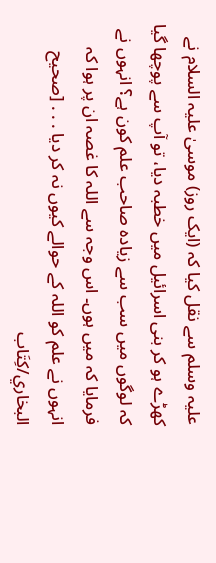علیہ وسلم سے نقل کیا کہ (ایک روز) موسیٰ علیہ السلام نے کھڑے ہو کر بنی اسرائیل میں خطبہ دیا، تو آپ سے پوچھا گیا کہ لوگوں میں سب سے زیادہ صاحب علم کون ہے؟ انہوں نے فرمایا کہ میں ہوں۔ اس وجہ سے اللہ کا غصہ ان پر ہوا کہ انہوں نے علم کو اللہ کے حوالے کیوں نہ کر دیا . . . [صحيح البخاري/كِتَاب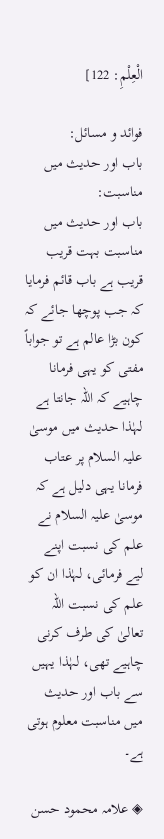الْعِلْمِ: 122]

فوائد و مسائل:
باب اور حدیث میں مناسبت:
باب اور حدیث میں مناسبت بہت قریب قریب ہے باب قائم فرمایا کہ جب پوچھا جائے کہ کون بڑا عالم ہے تو جواباً مفتی کو یہی فرمانا چاہیے کہ اللہ جانتا ہے لہٰذا حدیث میں موسیٰ علیہ السلام پر عتاب فرمانا یہی دلیل ہے کہ موسیٰ علیہ السلام نے علم کی نسبت اپنے لیے فرمائی، لہٰذا ان کو علم کی نسبت اللہ تعالیٰ کی طرف کرنی چاہیے تھی، لہٰذا یہیں سے باب اور حدیث میں مناسبت معلوم ہوتی ہے۔

◈ علامہ محمود حسن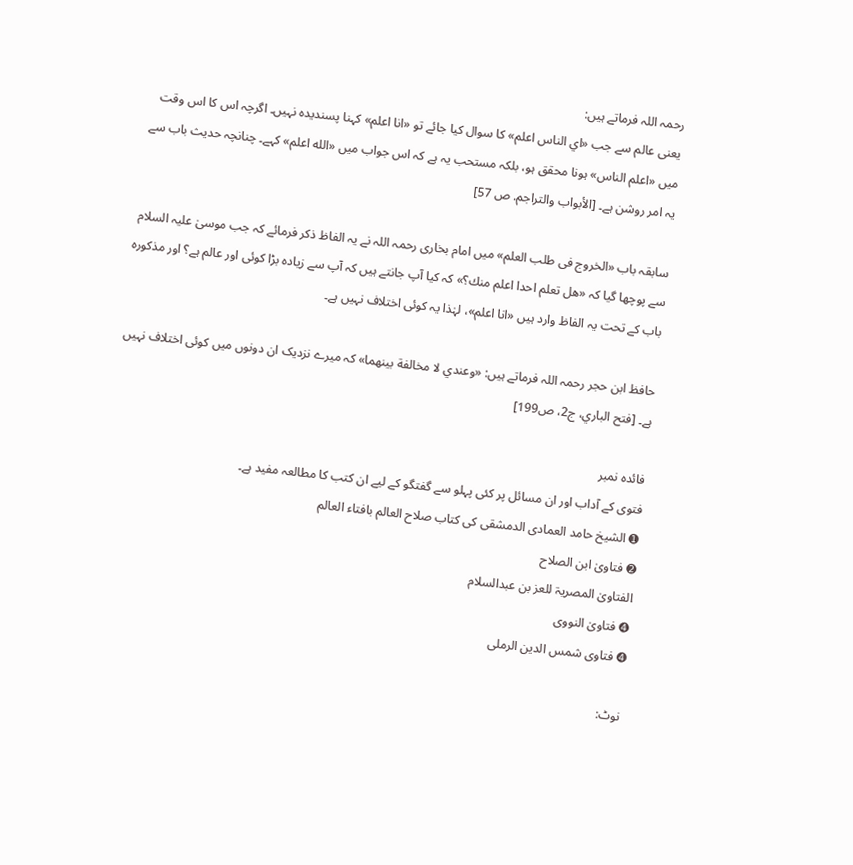رحمہ اللہ فرماتے ہیں:
یعنی عالم سے جب «اي الناس اعلم» کا سوال کیا جائے تو «انا اعلم» کہنا پسندیدہ نہیں۔ اگرچہ اس کا اس وقت میں «اعلم الناس» ہونا محقق ہو، بلکہ مستحب یہ ہے کہ اس جواب میں «الله اعلم» کہے۔ چنانچہ حدیث باب سے یہ امر روشن ہے۔ [الأبواب والتراجم. ص 57]

سابقہ باب «الخروج فى طلب العلم» میں امام بخاری رحمہ اللہ نے یہ الفاظ ذکر فرمائے کہ جب موسیٰ علیہ السلام سے پوچھا گیا کہ «هل تعلم احدا اعلم منك؟» کہ کیا آپ جانتے ہیں کہ آپ سے زیادہ بڑا کوئی اور عالم ہے؟ اور مذکورہ باب کے تحت یہ الفاظ وارد ہیں «انا اعلم»، لہٰذا یہ کوئی اختلاف نہیں ہے۔

حافظ ابن حجر رحمہ اللہ فرماتے ہیں: «وعندي لا مخالفة بينهما» کہ میرے نزدیک ان دونوں میں کوئی اختلاف نہیں ہے۔ [فتح الباري، ج2، ص199]

فائدہ نمبر
فتوی کے آداب اور ان مسائل پر کئی پہلو سے گفتگو کے لیے ان کتب کا مطالعہ مفید ہے۔
➊ الشیخ حامد العمادی الدمشقی کی کتاب صلاح العالم بافتاء العالم
➋ فتاویٰ ابن الصلاح
الفتاویٰ المصریۃ للعز بن عبدالسلام
➍ فتاویٰ النووی
➍ فتاوی شمس الدین الرملی

نوٹ: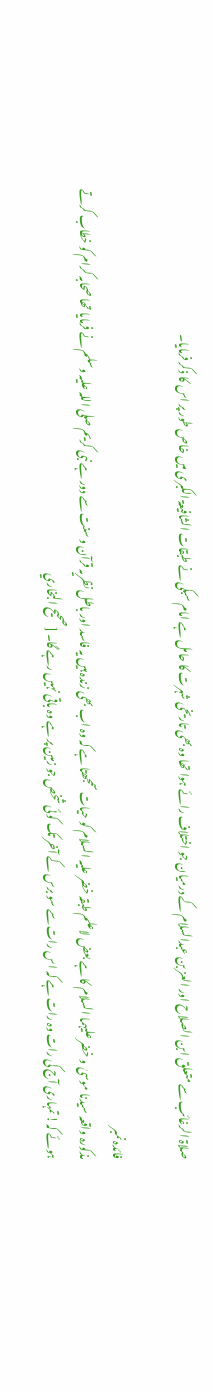صلاۃ الرغائب سے متعلق ابن الصلاح اور العز بن عبدالسلام کے درمیان جو اختلاف رائے ہوا تھا وہ بھی تاریخی شہرت کا حامل ہے امام سبکی نے طبقات الشافیعۃ الکبرى میں خاص طور پر اس کا ذکر فرمایا۔

فائدہ نمبر
مذکورہ واقعہ سیدنا موسیٰ و خضر علیہما السلام کا ہے بعض لاعلم طبقہ خضر علیہ السلام کو حیات سمجھتا ہے کہ وہ اب بھی زندہ ہیں یہ فاسد اور باطل نظریہ قرآن و سنت سے دور ہے نبی کریم صلی اللہ علیہ وسلم نے فرمایا تھا صحابہ کرام کو خطاب کرتے ہوئے کہ! تمہاری آج کی رات وہ رات ہے کہ اس رات سے سو برس کے آخر تک کوئی شخص جو زمین پر ہے وہ باقی نہیں رہے گا۔ [صحيح البخاري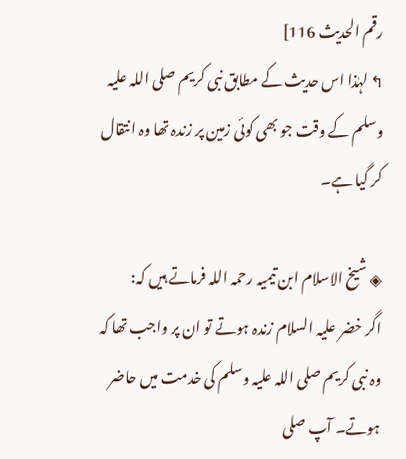رقم الحديث 116]
↰ لہٰذا اس حدیث کے مطابق نبی کریم صلی اللہ علیہ وسلم کے وقت جو بھی کوئی زمین پر زندہ تھا وہ انتقال کر گیا ہے۔

◈ شیخ الاسلام ابن تیمیہ رحمہ اللہ فرماتے ہیں کہ:
اگر خضر علیہ السلام زندہ ہوتے تو ان پر واجب تھا کہ وہ نبی کریم صلی اللہ علیہ وسلم کی خدمت میں حاضر ہوتے۔ آپ صلی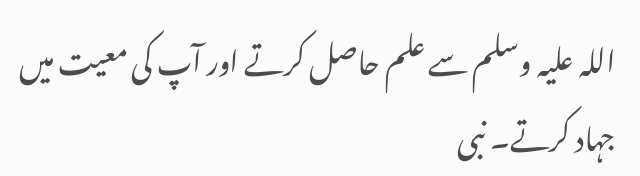اللہ علیہ وسلم سے علم حاصل کرتے اور آپ کی معیت میں جہاد کرتے۔ نبی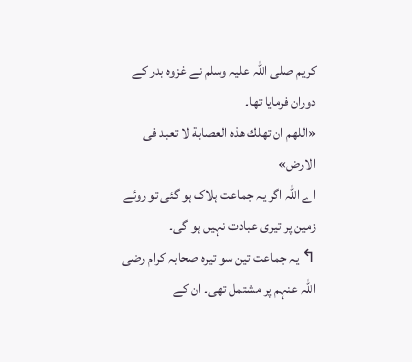کریم صلی اللہ علیہ وسلم نے غزوہ بدر کے دوران فرمایا تھا۔
«اللهم ان تهلك هذه العصابة لا تعبد فى الارض»
اے اللہ اگر یہ جماعت ہلاک ہو گئی تو روئے زمین پر تیری عبادت نہیں ہو گی۔
↰ یہ جماعت تین سو تیرہ صحابہ کرام رضی اللہ عنہم پر مشتمل تھی۔ ان کے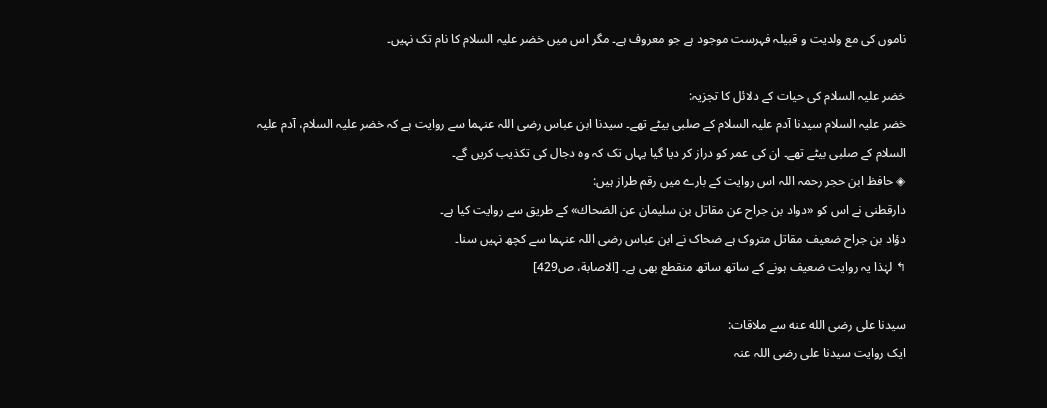ناموں کی مع ولدیت و قبیلہ فہرست موجود ہے جو معروف ہے۔ مگر اس میں خضر علیہ السلام کا نام تک نہیں۔

خضر علیہ السلام کی حیات کے دلائل کا تجزیہ:
خضر علیہ السلام سیدنا آدم علیہ السلام کے صلبی بیٹے تھے۔ سیدنا ابن عباس رضی اللہ عنہما سے روایت ہے کہ خضر علیہ السلام، آدم علیہ السلام کے صلبی بیٹے تھے۔ ان کی عمر کو دراز کر دیا گیا یہاں تک کہ وہ دجال کی تکذیب کریں گے۔
◈ حافظ ابن حجر رحمہ اللہ اس روایت کے بارے میں رقم طراز ہیں:
دارقطنی نے اس کو «دواد بن جراح عن مقاتل بن سليمان عن الضحاك» کے طریق سے روایت کیا ہے۔
دؤاد بن جراح ضعیف مقاتل متروک ہے ضحاک نے ابن عباس رضی اللہ عنہما سے کچھ نہیں سنا۔
↰ لہٰذا یہ روایت ضعیف ہونے کے ساتھ ساتھ منقطع بھی ہے۔ [الاصابة، ص429]

سيدنا على رضى الله عنه سے ملاقات:
ایک روایت سیدنا علی رضی اللہ عنہ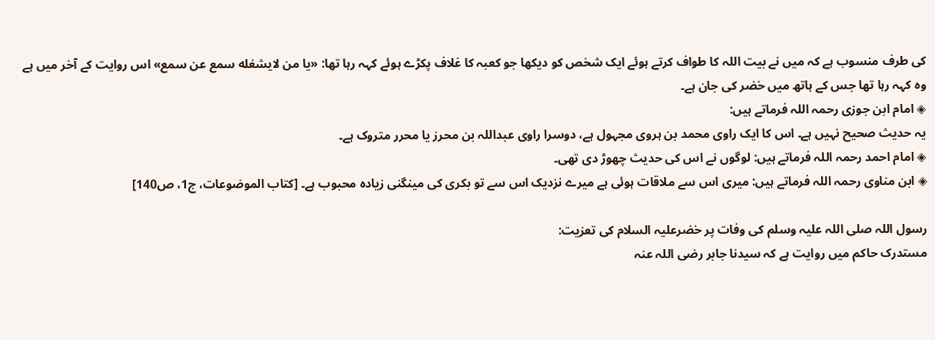کی طرف منسوب ہے کہ میں نے بیت اللہ کا طواف کرتے ہوئے ایک شخص کو دیکھا جو کعبہ کا غلاف پکڑے ہوئے کہہ رہا تھا: «يا من لايشغله سمع عن سمع» اس روایت کے آخر میں ہے وہ کہہ رہا تھا جس کے ہاتھ میں خضر کی جان ہے۔
◈ امام ابن جوزی رحمہ اللہ فرماتے ہیں:
یہ حدیث صحیح نہیں ہے۔ اس کا ایک راوی محمد بن ہروی مجہول ہے، دوسرا راوی عبداللہ بن محرز یا محرر متروک ہے۔
◈ امام احمد رحمہ اللہ فرماتے ہیں: لوگوں نے اس کی حدیث چھوڑ دی تھی۔
◈ ابن مناوی رحمہ اللہ فرماتے ہیں: میری اس سے ملاقات ہوئی ہے میرے نزدیک اس سے تو بکری کی مینگنی زیادہ محبوب ہے۔ [كتاب الموضوعات، ج1، ص140]

رسول اللہ صلی اللہ علیہ وسلم کی وفات پر خضرعلیہ السلام کی تعزیت:
مستدرک حاکم میں روایت ہے کہ سیدنا جابر رضی اللہ عنہ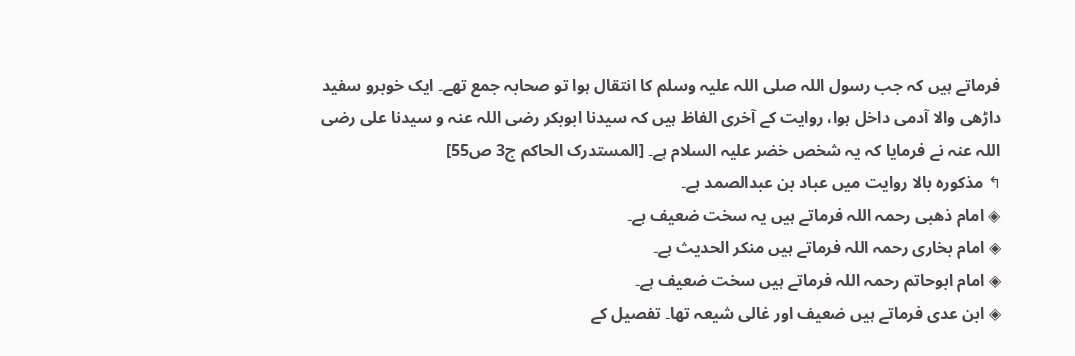فرماتے ہیں کہ جب رسول اللہ صلی اللہ علیہ وسلم کا انتقال ہوا تو صحابہ جمع تھے۔ ایک خوبرو سفید داڑھی والا آدمی داخل ہوا، روایت کے آخری الفاظ ہیں کہ سیدنا ابوبکر رضی اللہ عنہ و سیدنا علی رضی اللہ عنہ نے فرمایا کہ یہ شخص خضر علیہ السلام ہے۔ [المستدرک الحاکم ج3 ص55]
↰ مذکورہ بالا روایت میں عباد بن عبدالصمد ہے۔
◈ امام ذھبی رحمہ اللہ فرماتے ہیں یہ سخت ضعیف ہے۔
◈ امام بخاری رحمہ اللہ فرماتے ہیں منکر الحدیث ہے۔
◈ امام ابوحاتم رحمہ اللہ فرماتے ہیں سخت ضعیف ہے۔
◈ ابن عدی فرماتے ہیں ضعیف اور غالی شیعہ تھا۔ تفصيل كے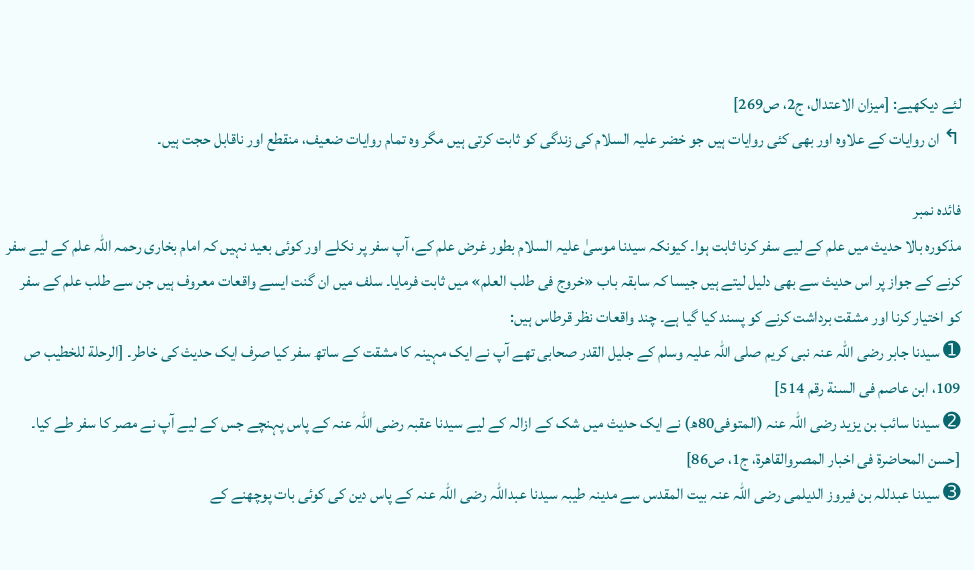لئے ديكهيے: [ميزان الاعتدال، ج2، ص269]
↰ ان روایات کے علاوہ اور بھی کئی روایات ہیں جو خضر علیہ السلام کی زندگی کو ثابت کرتی ہیں مگر وہ تمام روایات ضعیف، منقطع اور ناقابل حجت ہیں۔

فائدہ نمبر
مذکورہ بالا حدیث میں علم کے لیے سفر کرنا ثابت ہوا۔ کیونکہ سیدنا موسیٰ علیہ السلام بطور غرض علم کے، آپ سفر پر نکلے اور کوئی بعید نہیں کہ امام بخاری رحمہ اللہ علم کے لیے سفر کرنے کے جواز پر اس حدیث سے بھی دلیل لیتے ہیں جیسا کہ سابقہ باب «خروج فى طلب العلم» میں ثابت فرمایا۔ سلف میں ان گنت ایسے واقعات معروف ہیں جن سے طلب علم کے سفر کو اختیار کرنا اور مشقت برداشت کرنے کو پسند کیا گیا ہے۔ چند واقعات نظر قرطاس ہیں:
➊ سیدنا جابر رضی اللہ عنہ نبی کریم صلی اللہ علیہ وسلم کے جلیل القدر صحابی تھے آپ نے ایک مہینہ کا مشقت کے ساتھ سفر کیا صرف ایک حدیث کی خاطر۔ [الرحلة للخطيب ص 109، ابن عاصم فى السنة رقم 514]
➋ سیدنا سائب بن یزید رضی اللہ عنہ (المتوفی80ھ) نے ایک حدیث میں شک کے ازالہ کے لیے سیدنا عقبہ رضی اللہ عنہ کے پاس پہنچے جس کے لیے آپ نے مصر کا سفر طے کیا۔ [حسن المحاضرة فى اخبار المصروالقاهرة، ج1، ص86]
➌ سیدنا عبدللہ بن فیروز الدیلمی رضی اللہ عنہ بیت المقدس سے مدینہ طیبہ سیدنا عبداللہ رضی اللہ عنہ کے پاس دین کی کوئی بات پوچھنے کے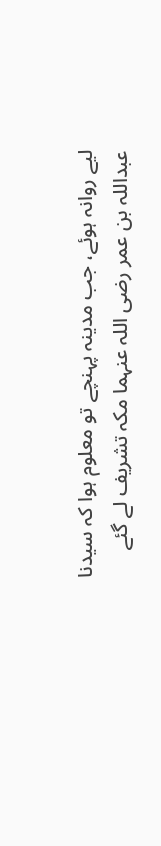لیے روانہ ہوئے، جب مدینہ پہنچے تو معلوم ہوا کہ سیدنا عبداللہ بن عمر رضی اللہ عنہما مکہ تشریف لے گئے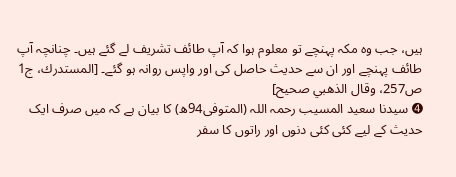ہیں، جب وہ مکہ پہنچے تو معلوم ہوا کہ آپ طائف تشریف لے گئے ہیں۔ چنانچہ آپ طائف پہنچے اور ان سے حدیث حاصل کی اور واپس روانہ ہو گئے۔ [المستدرك، ج1 ص257، وقال الذهبي صحيح]
➍ سیدنا سعید المسیب رحمہ اللہ (المتوفی94ھ) کا بیان ہے کہ میں صرف ایک حدیث کے لیے کئی کئی دنوں اور راتوں کا سفر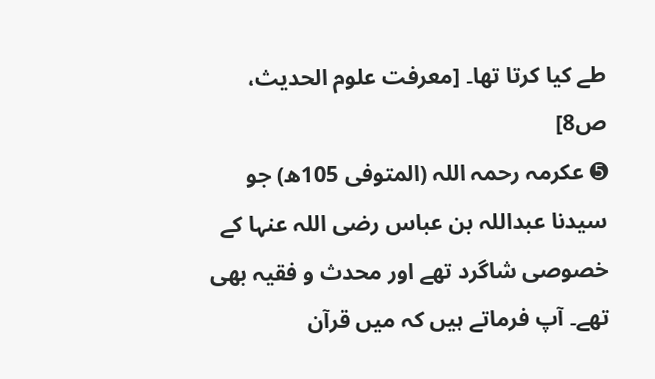طے کیا کرتا تھا۔ [معرفت علوم الحديث، ص8]
➎ عکرمہ رحمہ اللہ (المتوفی 105ھ) جو سیدنا عبداللہ بن عباس رضی اللہ عنہا کے خصوصی شاگرد تھے اور محدث و فقیہ بھی تھے۔ آپ فرماتے ہیں کہ میں قرآن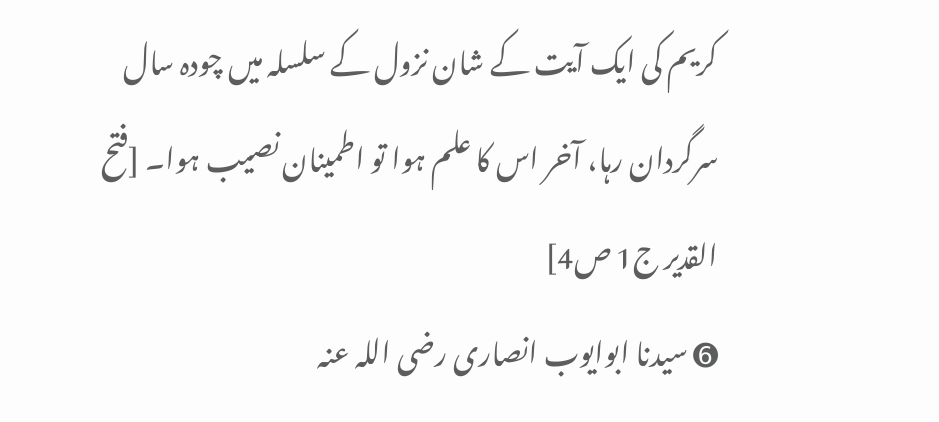کریم کی ایک آیت کے شان نزول کے سلسلہ میں چودہ سال سرگردان رہا، آخر اس کا علم ہوا تو اطمینان نصیب ہوا۔ [فتح القدير ج1 ص4]
➏ سیدنا ابوایوب انصاری رضی اللہ عنہ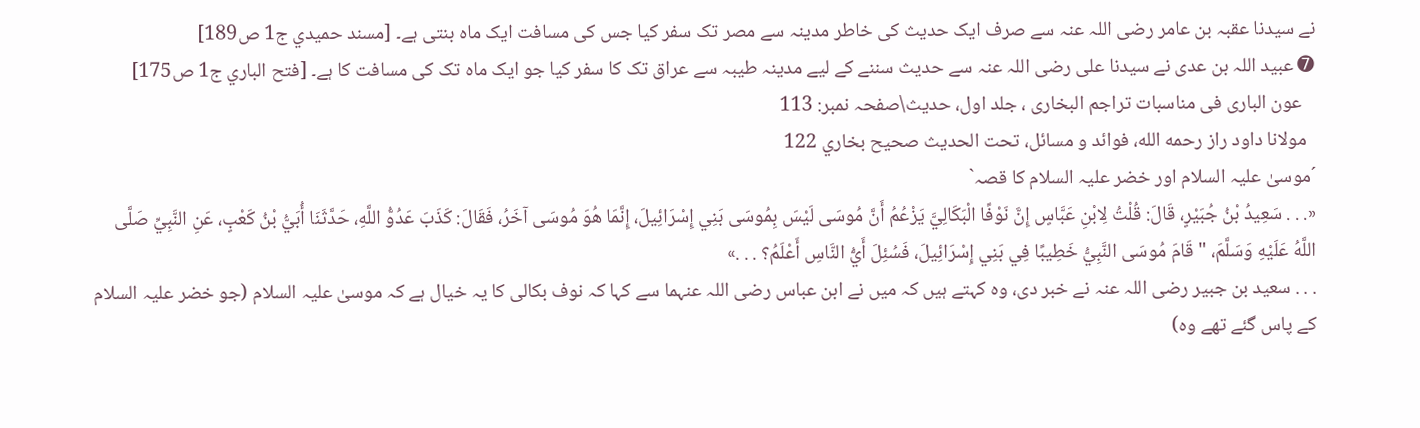نے سیدنا عقبہ بن عامر رضی اللہ عنہ سے صرف ایک حدیث کی خاطر مدینہ سے مصر تک سفر کیا جس کی مسافت ایک ماہ بنتی ہے۔ [مسند حميدي ج1 ص189]
➐ عبید اللہ بن عدی نے سیدنا علی رضی اللہ عنہ سے حدیث سننے کے لیے مدینہ طیبہ سے عراق تک کا سفر کیا جو ایک ماہ تک کی مسافت کا ہے۔ [فتح الباري ج1 ص175]
   عون الباری فی مناسبات تراجم البخاری ، جلد اول، حدیث\صفحہ نمبر: 113
  مولانا داود راز رحمه الله، فوائد و مسائل، تحت الحديث صحيح بخاري 122
´موسیٰ علیہ السلام اور خضر علیہ السلام کا قصہ`
«. . . سَعِيدُ بْنُ جُبَيْرٍ، قَالَ: قُلْتُ لِابْنِ عَبَّاسٍ إِنَّ نَوْفًا الْبَكَالِيَّ يَزْعُمُ أَنَّ مُوسَى لَيْسَ بِمُوسَى بَنِي إِسْرَائِيلَ، إِنَّمَا هُوَ مُوسَى آخَرُ، فَقَالَ: كَذَبَ عَدُوُّ اللَّهِ، حَدَّثَنَا أُبَيُّ بْنُ كَعْبٍ، عَنِ النَّبِيِّ صَلَّى اللَّهُ عَلَيْهِ وَسَلَّمَ، " قَامَ مُوسَى النَّبِيُّ خَطِيبًا فِي بَنِي إِسْرَائِيلَ، فَسُئِلَ أَيُّ النَّاسِ أَعْلَمُ؟ . . .»
. . . سعید بن جبیر رضی اللہ عنہ نے خبر دی، وہ کہتے ہیں کہ میں نے ابن عباس رضی اللہ عنہما سے کہا کہ نوف بکالی کا یہ خیال ہے کہ موسیٰ علیہ السلام (جو خضر علیہ السلام کے پاس گئے تھے وہ)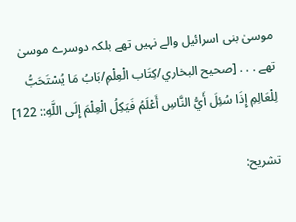موسیٰ بنی اسرائیل والے نہیں تھے بلکہ دوسرے موسیٰ تھے . . . [صحيح البخاري/كِتَاب الْعِلْمِ/بَابُ مَا يُسْتَحَبُّ لِلْعَالِمِ إِذَا سُئِلَ أَيُّ النَّاسِ أَعْلَمُ فَيَكِلُ الْعِلْمَ إِلَى اللَّهِ:: 122]

تشریح: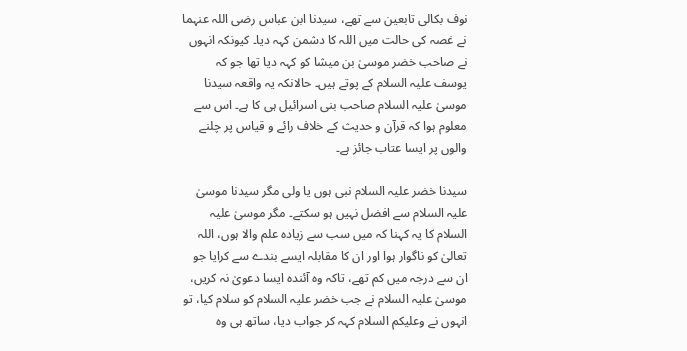نوف بکالی تابعین سے تھے، سیدنا ابن عباس رضی اللہ عنہما نے غصہ کی حالت میں اللہ کا دشمن کہہ دیا۔ کیونکہ انہوں نے صاحب خضر موسیٰ بن میشا کو کہہ دیا تھا جو کہ یوسف علیہ السلام کے پوتے ہیں۔ حالانکہ یہ واقعہ سیدنا موسیٰ علیہ السلام صاحب بنی اسرائیل ہی کا ہے۔ اس سے معلوم ہوا کہ قرآن و حدیث کے خلاف رائے و قیاس پر چلنے والوں پر ایسا عتاب جائز ہے۔

سیدنا خضر علیہ السلام نبی ہوں یا ولی مگر سیدنا موسیٰ علیہ السلام سے افضل نہیں ہو سکتے۔ مگر موسیٰ علیہ السلام کا یہ کہنا کہ میں سب سے زیادہ علم والا ہوں، اللہ تعالیٰ کو ناگوار ہوا اور ان کا مقابلہ ایسے بندے سے کرایا جو ان سے درجہ میں کم تھے، تاکہ وہ آئندہ ایسا دعویٰ نہ کریں، موسیٰ علیہ السلام نے جب خضر علیہ السلام کو سلام کیا، تو انہوں نے وعلیکم السلام کہہ کر جواب دیا، ساتھ ہی وہ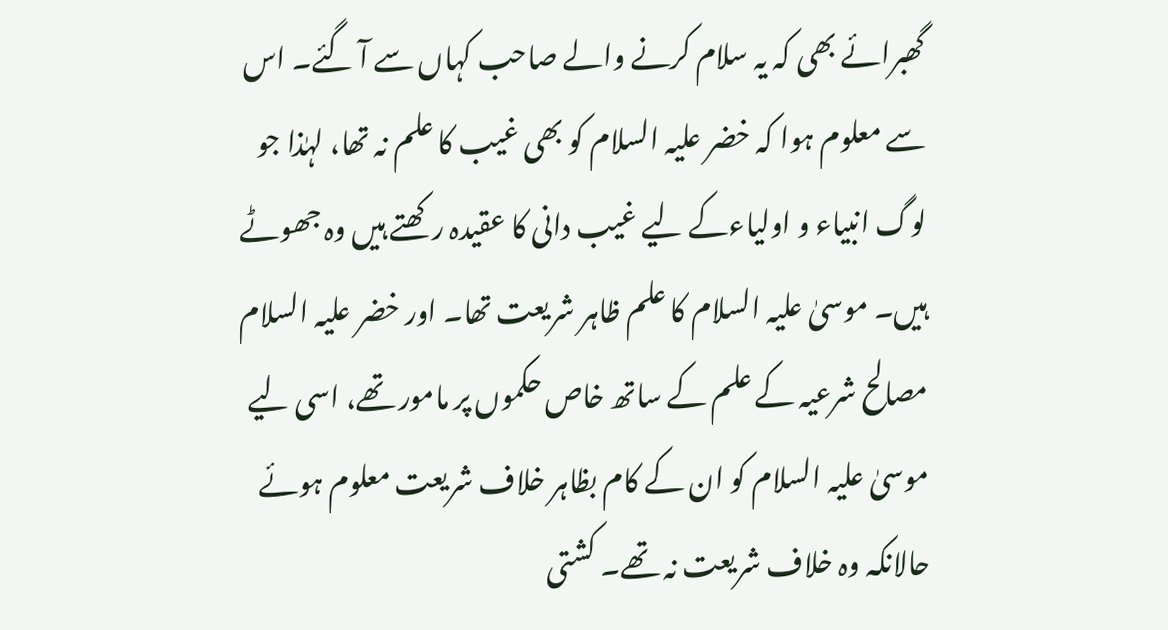گھبرائے بھی کہ یہ سلام کرنے والے صاحب کہاں سے آ گئے۔ اس سے معلوم ہوا کہ خضر علیہ السلام کو بھی غیب کا علم نہ تھا، لہٰذا جو لوگ انبیاء و اولیاءکے لیے غیب دانی کا عقیدہ رکھتے ہیں وہ جھوٹے ہیں۔ موسیٰ علیہ السلام کا علم ظاہر شریعت تھا۔ اور خضر علیہ السلام مصالح شرعیہ کے علم کے ساتھ خاص حکموں پر مامور تھے، اسی لیے موسیٰ علیہ السلام کو ان کے کام بظاہر خلاف شریعت معلوم ہوئے حالانکہ وہ خلاف شریعت نہ تھے۔ کشتی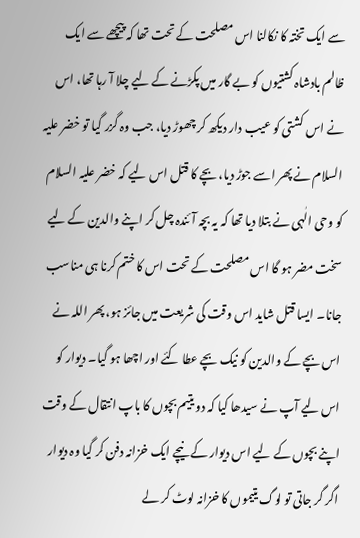سے ایک تختہ کا نکالنا اس مصلحت کے تحت تھا کہ پیچھے سے ایک ظالم بادشاہ کشتیوں کو بے گار میں پکڑنے کے لیے چلا آ رہا تھا، اس نے اس کشتی کو عیب دار دیکھ کر چھوڑ دیا، جب وہ گزر گیا تو خضر علیہ السلام نے پھر اسے جوڑ دیا، بچے کا قتل اس لیے کہ خضر علیہ السلام کو وحی الٰہی نے بتلا دیا تھا کہ یہ بچہ آئندہ چل کر اپنے والدین کے لیے سخت مضر ہو گا اس مصلحت کے تحت اس کا ختم کرنا ہی مناسب جانا۔ ایسا قتل شاید اس وقت کی شریعت میں جائز ہو، پھر اللہ نے اس بچے کے والدین کو نیک بچے عطا کئے اور اچھا ہو گیا۔ دیوار کو اس لیے آپ نے سیدھا کیا کہ دو یتیم بچوں کا باپ انتقال کے وقت اپنے بچوں کے لیے اس دیوار کے نیچے ایک خزانہ دفن کر گیا وہ دیوار اگر گر جاتی تو لوگ یتیموں کا خزانہ لوٹ کر لے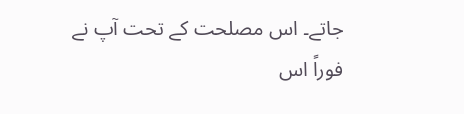جاتے۔ اس مصلحت کے تحت آپ نے فوراً اس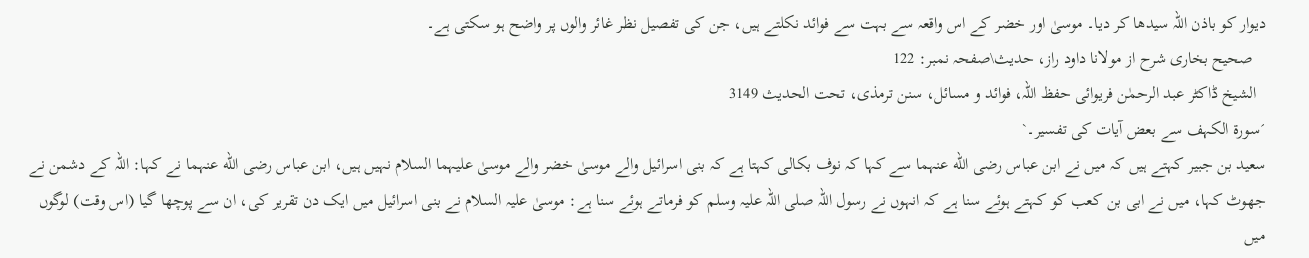دیوار کو باذن اللہ سیدھا کر دیا۔ موسیٰ اور خضر کے اس واقعہ سے بہت سے فوائد نکلتے ہیں، جن کی تفصیل نظر غائر والوں پر واضح ہو سکتی ہے۔
   صحیح بخاری شرح از مولانا داود راز، حدیث\صفحہ نمبر: 122
  الشیخ ڈاکٹر عبد الرحمٰن فریوائی حفظ اللہ، فوائد و مسائل، سنن ترمذی، تحت الحديث 3149
´سورۃ الکہف سے بعض آیات کی تفسیر۔`
سعید بن جبیر کہتے ہیں کہ میں نے ابن عباس رضی الله عنہما سے کہا کہ نوف بکالی کہتا ہے کہ بنی اسرائیل والے موسیٰ خضر والے موسیٰ علیہما السلام نہیں ہیں، ابن عباس رضی الله عنہما نے کہا: اللہ کے دشمن نے جھوٹ کہا، میں نے ابی بن کعب کو کہتے ہوئے سنا ہے کہ انہوں نے رسول اللہ صلی اللہ علیہ وسلم کو فرماتے ہوئے سنا ہے: موسیٰ علیہ السلام نے بنی اسرائیل میں ایک دن تقریر کی، ان سے پوچھا گیا (اس وقت) لوگوں میں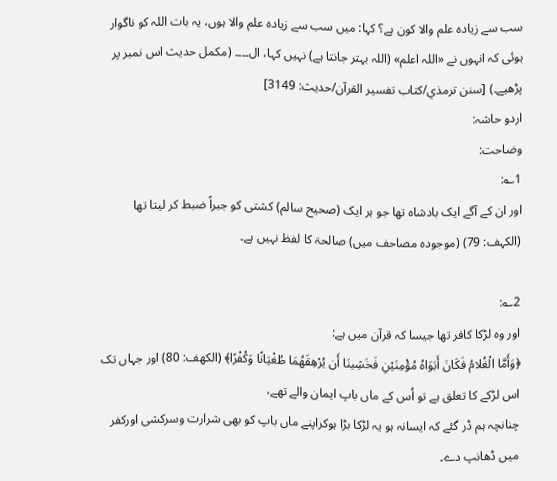سب سے زیادہ علم والا کون ہے؟ کہا: میں سب سے زیادہ علم والا ہوں، یہ بات اللہ کو ناگوار ہوئی کہ انہوں نے «اللہ اعلم» (اللہ بہتر جانتا ہے) نہیں کہا، ال۔۔۔۔ (مکمل حدیث اس نمبر پر پڑھیے۔) [سنن ترمذي/كتاب تفسير القرآن/حدیث: 3149]
اردو حاشہ:
وضاحت:
1؎:
اور ان کے آگے ایک بادشاہ تھا جو ہر ایک (صحیح سالم) کشتی کو جبراً ضبط کر لیتا تھا (الکہف: 79) (موجودہ مصاحف میں) صالحۃ کا لفظ نہیں ہے۔

2؎:
اور وہ لڑکا کافر تھا جیسا کہ قرآن میں ہے:
﴿وَأَمَّا الْغُلامُ فَكَانَ أَبَوَاهُ مُؤْمِنَيْنِ فَخَشِينَا أَن يُرْهِقَهُمَا طُغْيَانًا وَكُفْرًا﴾ (الكهف: 80) اور جہاں تک اس لڑکے کا تعلق ہے تو اُس کے ماں باپ ایمان والے تھے،
چنانچہ ہم ڈر گئے کہ ایسانہ ہو یہ لڑکا بڑا ہوکراپنے ماں باپ کو بھی شرارت وسرکشی اورکفر میں ڈھانپ دے۔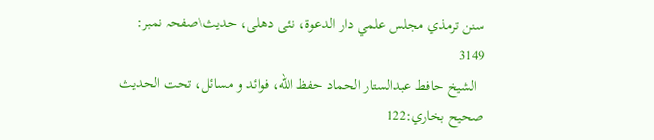سنن ترمذي مجلس علمي دار الدعوة، نئى دهلى، حدیث\صفحہ نمبر: 3149
  الشيخ حافط عبدالستار الحماد حفظ الله، فوائد و مسائل، تحت الحديث صحيح بخاري:122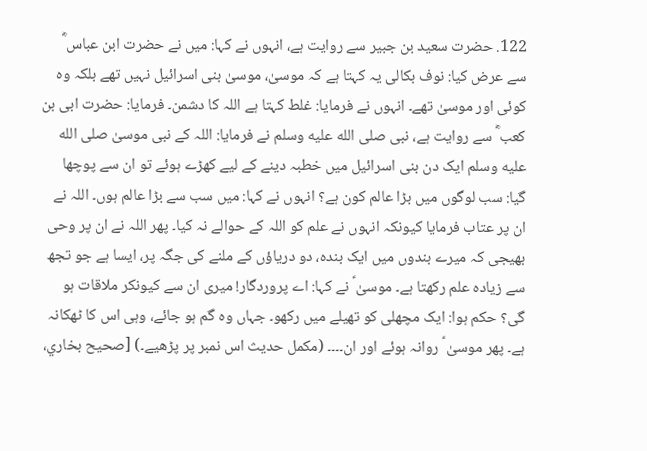122. حضرت سعید بن جبیر سے روایت ہے، انہوں نے کہا: میں نے حضرت ابن عباس ؓ سے عرض کیا: نوف بکالی یہ کہتا ہے کہ موسیٰ، موسیٰ بنی اسرائیل نہیں تھے بلکہ وہ کوئی اور موسیٰ تھے۔ انہوں نے فرمایا: غلط کہتا ہے اللہ کا دشمن۔ فرمایا: حضرت ابی بن کعب ؓ سے روایت ہے، نبی صلى الله عليه وسلم نے فرمایا: اللہ کے نبی موسیٰ صلى الله عليه وسلم ایک دن بنی اسرائیل میں خطبہ دینے کے لیے کھڑے ہوئے تو ان سے پوچھا گیا: سب لوگوں میں بڑا عالم کون ہے؟ انہوں نے کہا: میں سب سے بڑا عالم ہوں۔ اللہ نے ان پر عتاب فرمایا کیونکہ انہوں نے علم کو اللہ کے حوالے نہ کیا۔ پھر اللہ نے ان پر وحی بھیجی کہ میرے بندوں میں ایک بندہ، دو دریاؤں کے ملنے کی جگہ پر، ایسا ہے جو تجھ سے زیادہ علم رکھتا ہے۔ موسیٰ ؑ نے کہا: اے پروردگار! میری ان سے کیونکر ملاقات ہو گی؟ حکم ہوا: ایک مچھلی کو تھیلے میں رکھو۔ جہاں وہ گم ہو جائے، وہی اس کا ٹھکانہ ہے۔ پھر موسیٰ ؑ روانہ ہوئے اور ان۔۔۔۔ (مکمل حدیث اس نمبر پر پڑھیے۔) [صحيح بخاري،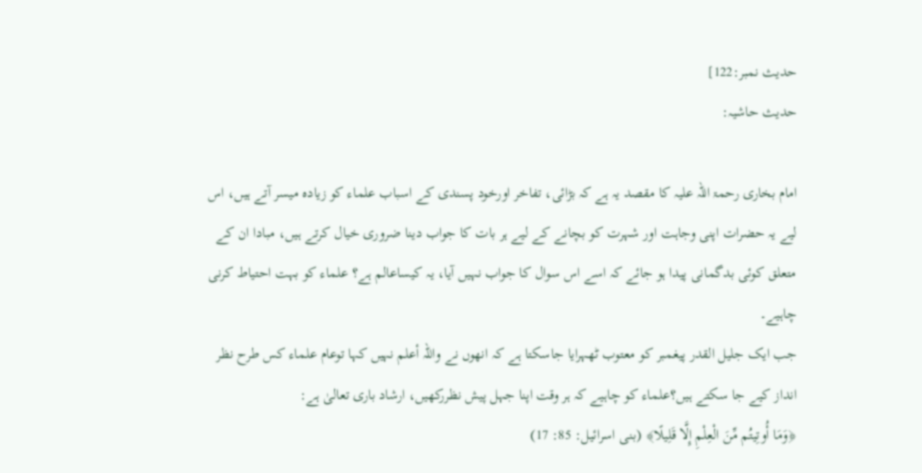حديث نمبر:122]
حدیث حاشیہ:

امام بخاری رحمۃ اللہ علیہ کا مقصد یہ ہے کہ بڑائی، تفاخر اورخود پسندی کے اسباب علماء کو زیادہ میسر آتے ہیں، اس لیے یہ حضرات اپنی وجاہت اور شہرت کو بچانے کے لیے ہر بات کا جواب دینا ضروری خیال کرتے ہیں، مبادا ان کے متعلق کوئی بدگمانی پیدا ہو جائے کہ اسے اس سوال کا جواب نہیں آیا، یہ کیساعالم ہے؟ علماء کو بہت احتیاط کرنی چاہیے۔
جب ایک جلیل القدر پیغمبر کو معتوب ٹھہرایا جاسکتا ہے کہ انھوں نے واللہ أعلم نہیں کہا توعام علماء کس طرح نظر انداز کیے جا سکتے ہیں؟علماء کو چاہیے کہ ہر وقت اپنا جہل پیش نظررکھیں، ارشاد باری تعالیٰ ہے:
﴿وَمَا أُوتِيتُم مِّنَ الْعِلْمِ إِلَّا قَلِيلًا﴾ (بنی اسرائیل: 85: 17)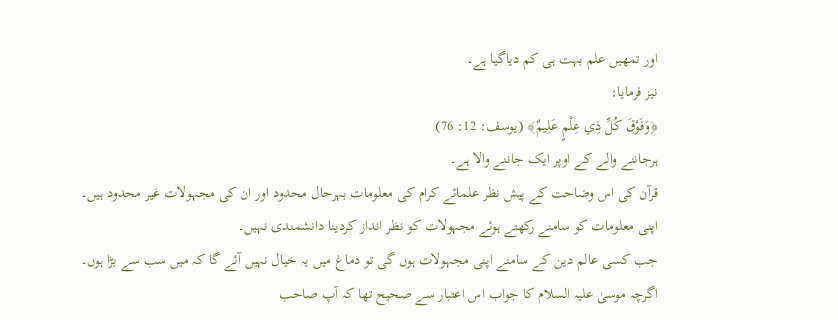اور تمھیں علم بہت ہی کم دیاگیا ہے۔
نیز فرمایا:
﴿وَفَوْقَ كُلِّ ذِي عِلْمٍ عَلِيمٌ﴾ (یوسف: 12: 76)
ہرجاننے والے کے اوپر ایک جاننے والا ہے۔
قرآن کی اس وضاحت کے پیش نظر علمائے کرام کی معلومات بہرحال محدود اور ان کی مجہولات غیر محدود ہیں۔
اپنی معلومات کو سامنے رکھتے ہوئے مجہولات کو نظر انداز کردینا دانشمندی نہیں۔
جب کسی عالم دین کے سامنے اپنی مجہولات ہوں گی تو دماغ میں یہ خیال نہیں آئے گا کہ میں سب سے بڑا ہوں۔
اگرچہ موسیٰ علیہ السلام کا جواب اس اعتبار سے صحیح تھا کہ آپ صاحب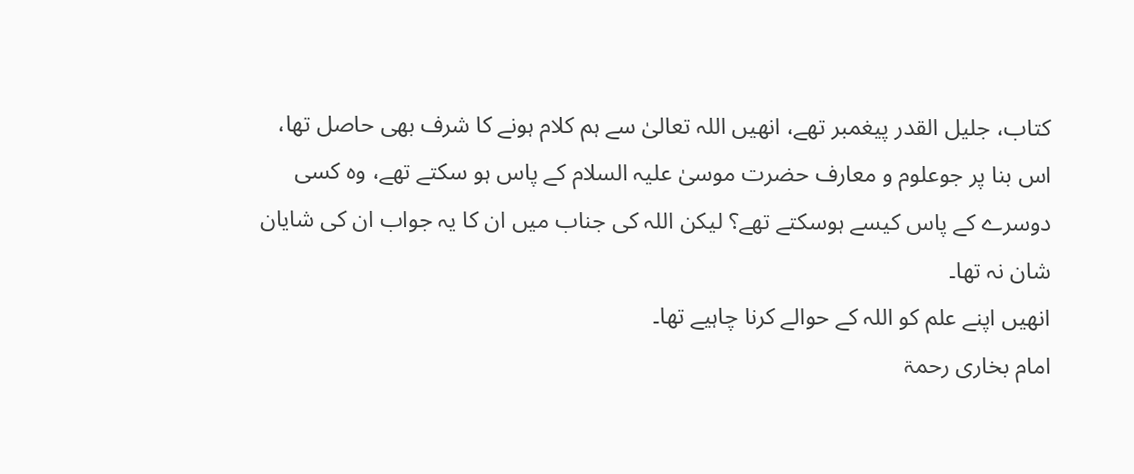کتاب، جلیل القدر پیغمبر تھے، انھیں اللہ تعالیٰ سے ہم کلام ہونے کا شرف بھی حاصل تھا، اس بنا پر جوعلوم و معارف حضرت موسیٰ علیہ السلام کے پاس ہو سکتے تھے، وہ کسی دوسرے کے پاس کیسے ہوسکتے تھے؟ لیکن اللہ کی جناب میں ان کا یہ جواب ان کی شایان شان نہ تھا۔
انھیں اپنے علم کو اللہ کے حوالے کرنا چاہیے تھا۔
امام بخاری رحمۃ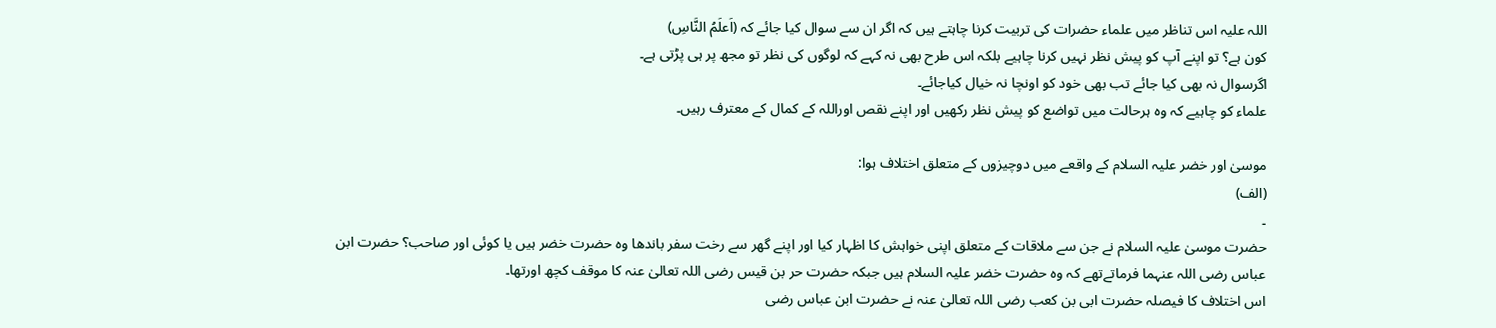اللہ علیہ اس تناظر میں علماء حضرات کی تربیت کرنا چاہتے ہیں کہ اگر ان سے سوال کیا جائے کہ (اَعلَمُ النَّاسِ)
کون ہے؟ تو اپنے آپ كو پيش نظر نہیں کرنا چاہیے بلکہ اس طرح بھی نہ کہے کہ لوگوں کی نظر تو مجھ پر ہی پڑتی ہے۔
اگرسوال نہ بھی کیا جائے تب بھی خود کو اونچا نہ خیال کیاجائے۔
علماء کو چاہیے کہ وہ ہرحالت میں تواضع کو پیش نظر رکھیں اور اپنے نقص اوراللہ کے کمال کے معترف رہیں۔

موسیٰ اور خضر علیہ السلام کے واقعے میں دوچیزوں کے متعلق اختلاف ہوا:
(الف)
۔
حضرت موسیٰ علیہ السلام نے جن سے ملاقات کے متعلق اپنی خواہش کا اظہار کیا اور اپنے گھر سے رخت سفر باندھا وہ حضرت خضر ہیں یا کوئی اور صاحب؟ حضرت ابن عباس رضی اللہ عنہما فرماتےتھے کہ وہ حضرت خضر علیہ السلام ہیں جبکہ حضرت حر بن قیس رضی اللہ تعالیٰ عنہ کا موقف کچھ اورتھا۔
اس اختلاف کا فیصلہ حضرت ابی بن کعب رضی اللہ تعالیٰ عنہ نے حضرت ابن عباس رضی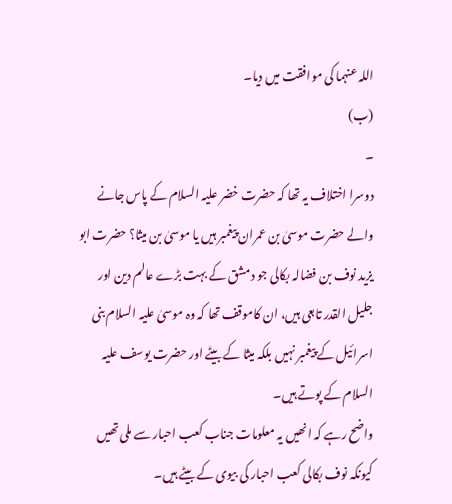اللہ عنہما کی موافقت میں دیا۔
(ب)
۔
دوسرا اختلاف یہ تھا کہ حضرت خضر علیہ السلام کے پاس جانے والے حضرت موسیٰ بن عمران پیغمبر ہیں یا موسیٰ بن میثا؟ حضرت ابو یزید نوف بن فضالہ بکالی جو دمشق کے بہت بڑے عالم دین اور جلیل القدر تابعی ہیں، ان کاموقف تھا کہ وہ موسیٰ علیہ السلام بنی اسرائیل کے پیغمبر نہیں بلکہ میثا کے بیٹے اور حضرت یوسف علیہ السلام کے پوتے ہیں۔
واضح رہے کہ انھیں یہ معلومات جناب کعب احبار سے ملی تھیں کیونکہ نوف بکالی کعب احبار کی بیوی کے بیٹے ہیں۔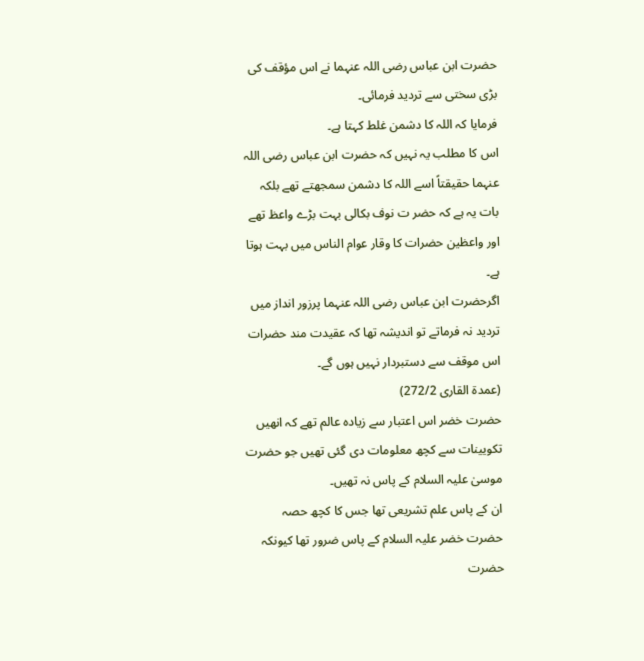حضرت ابن عباس رضی اللہ عنہما نے اس مؤقف کی بڑی سختی سے تردید فرمائی۔
فرمایا کہ اللہ کا دشمن غلط کہتا ہے۔
اس کا مطلب یہ نہیں کہ حضرت ابن عباس رضی اللہ عنہما حقیقتاً اسے اللہ کا دشمن سمجھتے تھے بلکہ بات یہ ہے کہ حضر ت نوف بکالی بہت بڑے واعظ تھے اور واعظین حضرات کا وقار عوام الناس میں بہت ہوتا ہے۔
اگرحضرت ابن عباس رضی اللہ عنہما پرزور انداز میں تردید نہ فرماتے تو اندیشہ تھا کہ عقیدت مند حضرات اس موقف سے دستبردار نہیں ہوں گے۔
(عمدۃ القاری 272/2)
حضرت خضر اس اعتبار سے زیادہ عالم تھے کہ انھیں تکویینات سے کچھ معلومات دی گئی تھیں جو حضرت موسیٰ علیہ السلام کے پاس نہ تھیں۔
ان کے پاس علم تشریعی تھا جس کا کچھ حصہ حضرت خضر علیہ السلام کے پاس ضرور تھا کیونکہ حضرت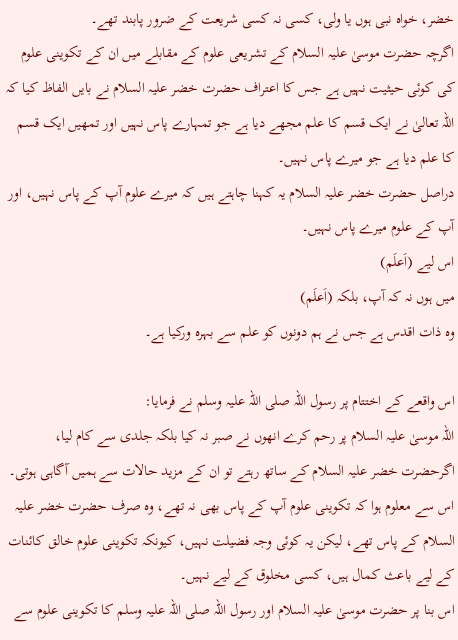خضر، خواہ نبی ہوں یا ولی، کسی نہ کسی شریعت کے ضرور پابند تھے۔
اگرچہ حضرت موسیٰ علیہ السلام کے تشریعی علوم کے مقابلے میں ان کے تکوینی علوم کی کوئی حیثیت نہیں ہے جس کا اعتراف حضرت خضر علیہ السلام نے بایں الفاظ کیا کہ اللہ تعالیٰ نے ایک قسم کا علم مجھے دیا ہے جو تمہارے پاس نہیں اور تمھیں ایک قسم کا علم دیا ہے جو میرے پاس نہیں۔
دراصل حضرت خضر علیہ السلام یہ کہنا چاہتے ہیں کہ میرے علوم آپ کے پاس نہیں، اور آپ کے علوم میرے پاس نہیں۔
اس لیے (اَعلَم)
میں ہوں نہ کہ آپ، بلکہ (اَعلَم)
وه ذات اقدس ہے جس نے ہم دونوں کو علم سے بہرہ ورکیا ہے۔

اس واقعے کے اختتام پر رسول اللہ صلی اللہ علیہ وسلم نے فرمایا:
اللہ موسیٰ علیہ السلام پر رحم کرے انھوں نے صبر نہ کیا بلکہ جلدی سے کام لیا، اگرحضرت خضر علیہ السلام کے ساتھ رہتے تو ان کے مزید حالات سے ہمیں آگاہی ہوتی۔
اس سے معلوم ہوا کہ تکوینی علوم آپ کے پاس بھی نہ تھے، وہ صرف حضرت خضر علیہ السلام کے پاس تھے، لیکن یہ کوئی وجہ فضیلت نہیں، کیونکہ تکوینی علوم خالق کائنات کے لیے باعث کمال ہیں، کسی مخلوق کے لیے نہیں۔
اس بنا پر حضرت موسیٰ علیہ السلام اور رسول اللہ صلی اللہ علیہ وسلم کا تکوینی علوم سے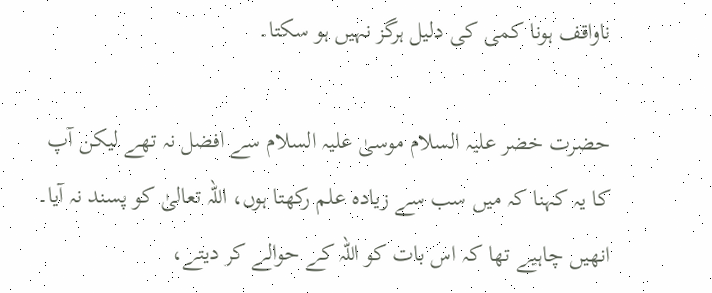ناواقف ہونا کمی کی دلیل ہرگز نہیں ہو سکتا۔

حضرت خضر علیہ السلام موسیٰ علیہ السلام سے افضل نہ تھے لیکن آپ کا یہ کہنا کہ میں سب سے زیادہ علم رکھتا ہوں، اللہ تعالیٰ کو پسند نہ آیا۔
انھیں چاہیے تھا کہ اس بات کو اللہ کے حوالے کر دیتے،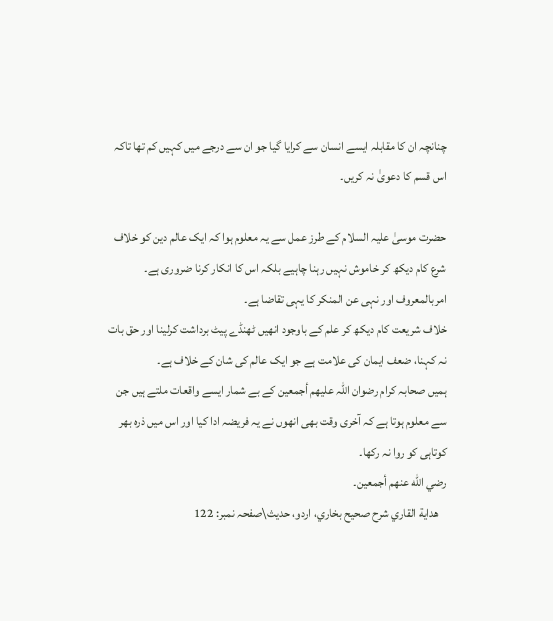چنانچہ ان کا مقابلہ ایسے انسان سے کرایا گیا جو ان سے درجے میں کہیں کم تھا تاکہ اس قسم کا دعویٰ نہ کریں۔

حضرت موسیٰ علیہ السلام کے طرز عمل سے یہ معلوم ہوا کہ ایک عالم دین کو خلاف شرع کام دیکھ کر خاموش نہیں رہنا چاہیے بلکہ اس کا انکار کرنا ضروری ہے۔
امربالمعروف اور نہی عن المنکر کا یہی تقاضا ہے۔
خلاف شریعت کام دیکھ کر علم کے باوجود انھیں ٹھنڈے پیٹ برداشت کرلینا اور حق بات نہ کہنا، ضعف ایمان کی علامت ہے جو ایک عالم کی شان کے خلاف ہے۔
ہمیں صحابہ کرام رضوان اللہ عليهم أجمعین کے بے شمار ایسے واقعات ملتے ہیں جن سے معلوم ہوتا ہے کہ آخری وقت بھی انھوں نے یہ فریضہ ادا کیا اور اس میں ذرہ بھر کوتاہی کو روا نہ رکھا۔
رضي الله عنهم أجمعين۔
   هداية القاري شرح صحيح بخاري، اردو، حدیث\صفحہ نمبر: 122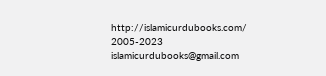http://islamicurdubooks.com/ 2005-2023 islamicurdubooks@gmail.com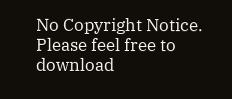No Copyright Notice.
Please feel free to download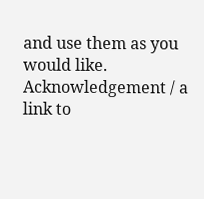and use them as you would like.
Acknowledgement / a link to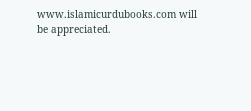www.islamicurdubooks.com will be appreciated.